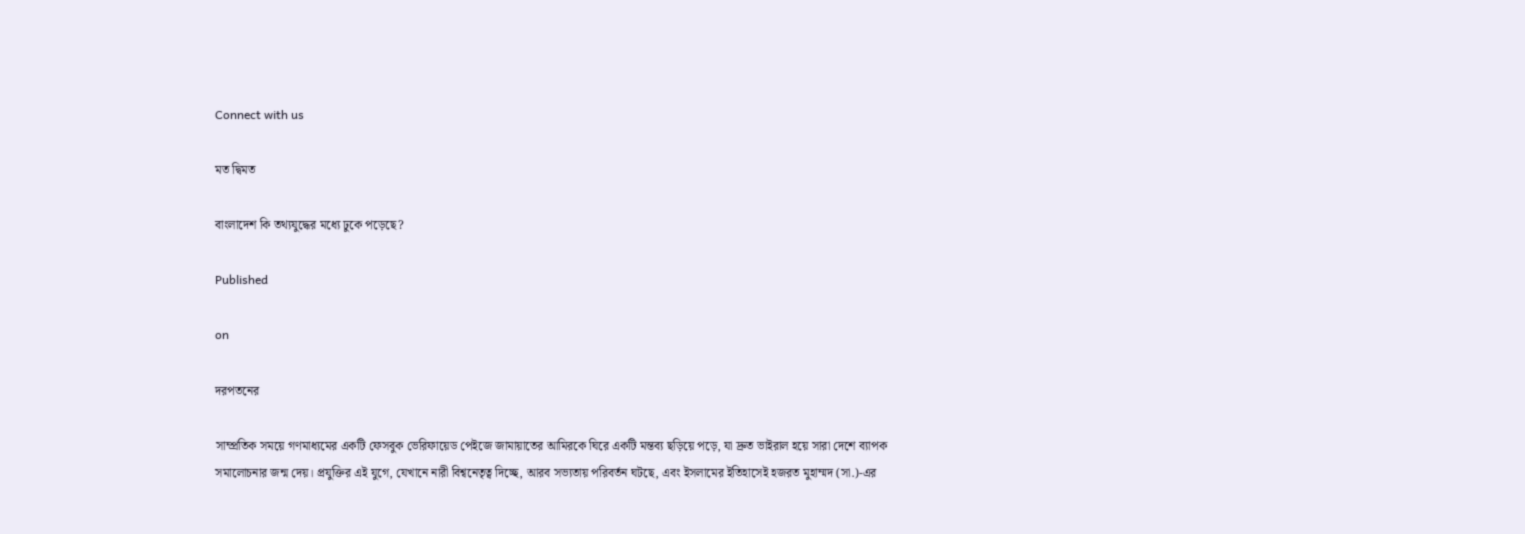Connect with us

মত দ্বিমত

বাংলাদেশ কি তথ্যযুদ্ধের মধ্যে ঢুকে পড়েছে?

Published

on

দরপতনের

সাম্প্রতিক সময়ে গণমাধ্যমের একটি ফেসবুক ভেরিফায়েড পেইজে জামায়াতের আমিরকে ঘিরে একটি মন্তব্য ছড়িয়ে পড়ে, যা দ্রুত ভাইরাল হয়ে সারা দেশে ব্যাপক সমালোচনার জন্ম দেয়। প্রযুক্তির এই যুগে, যেখানে নারী বিশ্বনেতৃত্ব দিচ্ছে, আরব সভ্যতায় পরিবর্তন ঘটছে, এবং ইসলামের ইতিহাসেই হজরত মুহাম্মদ (সা.)-এর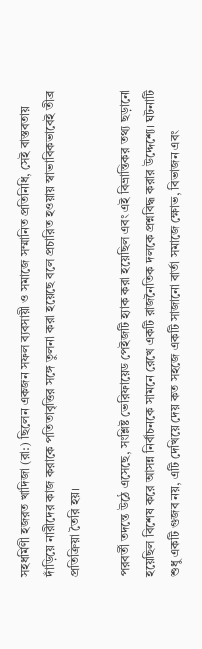সহধর্মিণী হজরত খাদিজা (রা:) ছিলেন একজন সফল ব্যবসায়ী ও সমাজে সম্মানিত প্রতিনিধি, সেই বাস্তবতায় দাঁড়িয়ে নারীদের কাজ করাকে পতিতাবৃত্তির সঙ্গে তুলনা করা হয়েছে বলে প্রচারিত হওয়ায় স্বাভাবিকভাবেই তীব্র প্রতিক্রিয়া তৈরি হয়।

পরবর্তী তদন্তে উঠে এসেছে, সংশ্লিষ্ট ভেরিফায়েড পেইজটি হ্যাক করা হয়েছিল এবং এই বিভ্রান্তিকর তথ্য ছড়ানো হয়েছিল বিশেষ করে আসন্ন নির্বাচনকে সামনে রেখে একটি রাজনৈতিক দলকে প্রশ্নবিদ্ধ করার উদ্দেশ্যে। ঘটনাটি শুধু একটি গুজব নয়, এটি দেখিয়ে দেয় কত সহজে একটি সাজানো বার্তা সমাজে ক্ষোভ, বিভাজন এবং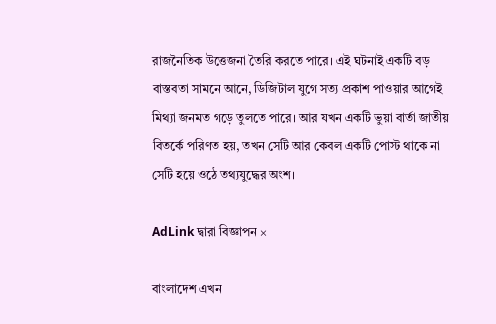রাজনৈতিক উত্তেজনা তৈরি করতে পারে। এই ঘটনাই একটি বড় বাস্তবতা সামনে আনে, ডিজিটাল যুগে সত্য প্রকাশ পাওয়ার আগেই মিথ্যা জনমত গড়ে তুলতে পারে। আর যখন একটি ভুয়া বার্তা জাতীয় বিতর্কে পরিণত হয়, তখন সেটি আর কেবল একটি পোস্ট থাকে না সেটি হয়ে ওঠে তথ্যযুদ্ধের অংশ।

AdLink দ্বারা বিজ্ঞাপন ×

বাংলাদেশ এখন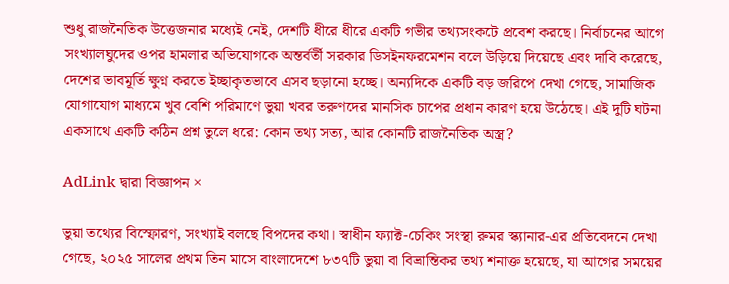শুধু রাজনৈতিক উত্তেজনার মধ্যেই নেই, দেশটি ধীরে ধীরে একটি গভীর তথ্যসংকটে প্রবেশ করছে। নির্বাচনের আগে সংখ্যালঘুদের ওপর হামলার অভিযোগকে অন্তর্বর্তী সরকার ডিসইনফরমেশন বলে উড়িয়ে দিয়েছে এবং দাবি করেছে, দেশের ভাবমূর্তি ক্ষুণ্ন করতে ইচ্ছাকৃতভাবে এসব ছড়ানো হচ্ছে। অন্যদিকে একটি বড় জরিপে দেখা গেছে, সামাজিক যোগাযোগ মাধ্যমে খুব বেশি পরিমাণে ভুয়া খবর তরুণদের মানসিক চাপের প্রধান কারণ হয়ে উঠেছে। এই দুটি ঘটনা একসাথে একটি কঠিন প্রশ্ন তুলে ধরে: কোন তথ্য সত্য, আর কোনটি রাজনৈতিক অস্ত্র?

AdLink দ্বারা বিজ্ঞাপন ×

ভুয়া তথ্যের বিস্ফোরণ, সংখ্যাই বলছে বিপদের কথা। স্বাধীন ফ্যাক্ট-চেকিং সংস্থা রুমর স্ক্যানার-এর প্রতিবেদনে দেখা গেছে, ২০২৫ সালের প্রথম তিন মাসে বাংলাদেশে ৮৩৭টি ভুয়া বা বিভ্রান্তিকর তথ্য শনাক্ত হয়েছে, যা আগের সময়ের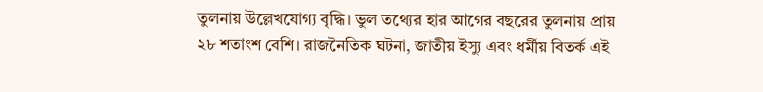তুলনায় উল্লেখযোগ্য বৃদ্ধি। ভুল তথ্যের হার আগের বছরের তুলনায় প্রায় ২৮ শতাংশ বেশি। রাজনৈতিক ঘটনা, জাতীয় ইস্যু এবং ধর্মীয় বিতর্ক এই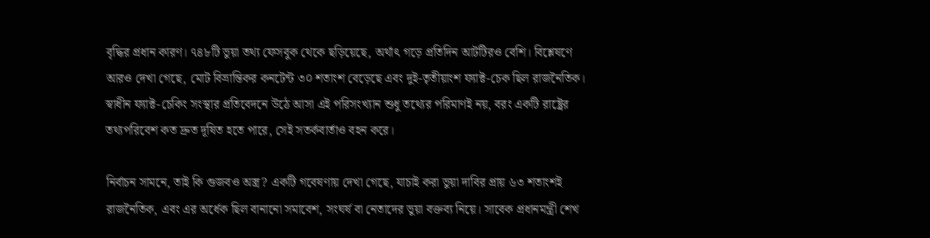বৃদ্ধির প্রধান কারণ। ৭৪৮টি ভুয়া তথ্য ফেসবুক থেকে ছড়িয়েছে, অর্থাৎ গড়ে প্রতিদিন আটটিরও বেশি। বিশ্লেষণে আরও দেখা গেছে, মোট বিভ্রান্তিকর কনটেন্ট ৩০ শতাংশ বেড়েছে এবং দুই-তৃতীয়াংশ ফ্যাক্ট-চেক ছিল রাজনৈতিক। স্বাধীন ফ্যাক্ট-চেকিং সংস্থার প্রতিবেদনে উঠে আসা এই পরিসংখ্যান শুধু তথ্যের পরিমাণই নয়, বরং একটি রাষ্ট্রের তথ্যপরিবেশ কত দ্রুত দূষিত হতে পারে, সেই সতর্কবার্তাও বহন করে।

নির্বাচন সামনে, তাই কি গুজবও অস্ত্র? একটি গবেষণায় দেখা গেছে, যাচাই করা ভুয়া দাবির প্রায় ৬৩ শতাংশই রাজনৈতিক, এবং এর অর্ধেক ছিল বানানো সমাবেশ, সংঘর্ষ বা নেতাদের ভুয়া বক্তব্য নিয়ে। সাবেক প্রধানমন্ত্রী শেখ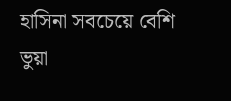হাসিনা সবচেয়ে বেশি ভুয়া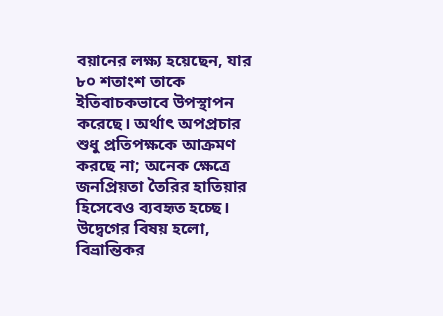বয়ানের লক্ষ্য হয়েছেন, যার ৮০ শতাংশ তাকে ইতিবাচকভাবে উপস্থাপন করেছে। অর্থাৎ অপপ্রচার শুধু প্রতিপক্ষকে আক্রমণ করছে না; অনেক ক্ষেত্রে জনপ্রিয়তা তৈরির হাতিয়ার হিসেবেও ব্যবহৃত হচ্ছে। উদ্বেগের বিষয় হলো, বিভ্রান্তিকর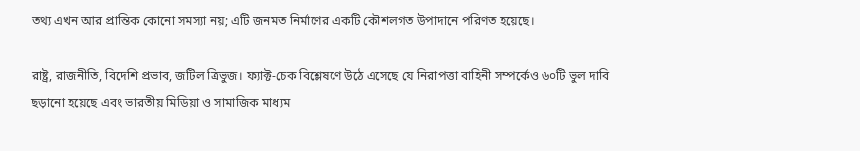তথ্য এখন আর প্রান্তিক কোনো সমস্যা নয়; এটি জনমত নির্মাণের একটি কৌশলগত উপাদানে পরিণত হয়েছে।

রাষ্ট্র, রাজনীতি, বিদেশি প্রভাব, জটিল ত্রিভুজ। ফ্যাক্ট-চেক বিশ্লেষণে উঠে এসেছে যে নিরাপত্তা বাহিনী সম্পর্কেও ৬০টি ভুল দাবি ছড়ানো হয়েছে এবং ভারতীয় মিডিয়া ও সামাজিক মাধ্যম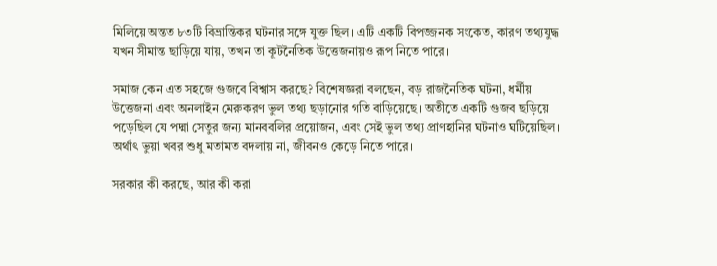মিলিয়ে অন্তত ৮৩টি বিভ্রান্তিকর ঘটনার সঙ্গে যুক্ত ছিল। এটি একটি বিপজ্জনক সংকেত, কারণ তথ্যযুদ্ধ যখন সীমান্ত ছাড়িয়ে যায়, তখন তা কূটনৈতিক উত্তেজনায়ও রূপ নিতে পারে।

সমাজ কেন এত সহজে গুজবে বিশ্বাস করছে? বিশেষজ্ঞরা বলছেন, বড় রাজনৈতিক ঘটনা, ধর্মীয় উত্তেজনা এবং অনলাইন মেরুকরণ ভুল তথ্য ছড়ানোর গতি বাড়িয়েছে। অতীতে একটি গুজব ছড়িয়ে পড়েছিল যে পদ্মা সেতুর জন্য মানববলির প্রয়োজন, এবং সেই ভুল তথ্য প্রাণহানির ঘটনাও ঘটিয়েছিল। অর্থাৎ ভুয়া খবর শুধু মতামত বদলায় না, জীবনও কেড়ে নিতে পারে।

সরকার কী করছে, আর কী করা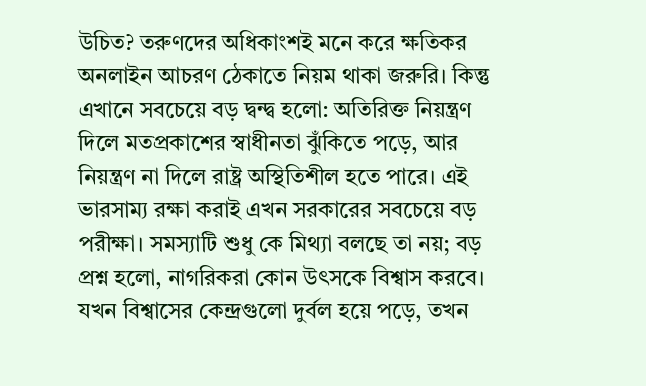উচিত? তরুণদের অধিকাংশই মনে করে ক্ষতিকর অনলাইন আচরণ ঠেকাতে নিয়ম থাকা জরুরি। কিন্তু এখানে সবচেয়ে বড় দ্বন্দ্ব হলো: অতিরিক্ত নিয়ন্ত্রণ দিলে মতপ্রকাশের স্বাধীনতা ঝুঁকিতে পড়ে, আর নিয়ন্ত্রণ না দিলে রাষ্ট্র অস্থিতিশীল হতে পারে। এই ভারসাম্য রক্ষা করাই এখন সরকারের সবচেয়ে বড় পরীক্ষা। সমস্যাটি শুধু কে মিথ্যা বলছে তা নয়; বড় প্রশ্ন হলো, নাগরিকরা কোন উৎসকে বিশ্বাস করবে। যখন বিশ্বাসের কেন্দ্রগুলো দুর্বল হয়ে পড়ে, তখন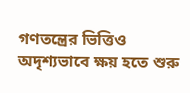গণতন্ত্রের ভিত্তিও অদৃশ্যভাবে ক্ষয় হতে শুরু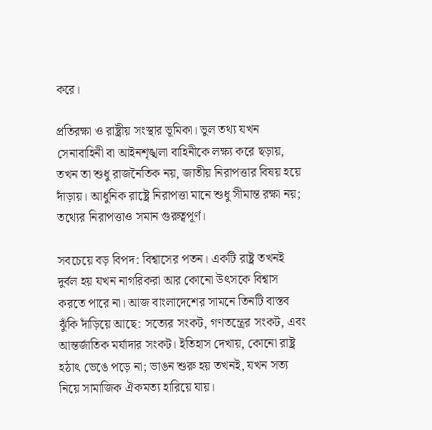করে।

প্রতিরক্ষা ও রাষ্ট্রীয় সংস্থার ভূমিকা। ভুল তথ্য যখন সেনাবাহিনী বা আইনশৃঙ্খলা বাহিনীকে লক্ষ্য করে ছড়ায়, তখন তা শুধু রাজনৈতিক নয়, জাতীয় নিরাপত্তার বিষয় হয়ে দাঁড়ায়। আধুনিক রাষ্ট্রে নিরাপত্তা মানে শুধু সীমান্ত রক্ষা নয়; তথ্যের নিরাপত্তাও সমান গুরুত্বপূর্ণ।

সবচেয়ে বড় বিপদ: বিশ্বাসের পতন। একটি রাষ্ট্র তখনই দুর্বল হয় যখন নাগরিকরা আর কোনো উৎসকে বিশ্বাস করতে পারে না। আজ বাংলাদেশের সামনে তিনটি বাস্তব ঝুঁকি দাঁড়িয়ে আছে: সত্যের সংকট, গণতন্ত্রের সংকট, এবং আন্তর্জাতিক মর্যাদার সংকট। ইতিহাস দেখায়, কোনো রাষ্ট্র হঠাৎ ভেঙে পড়ে না; ভাঙন শুরু হয় তখনই, যখন সত্য নিয়ে সামাজিক ঐকমত্য হারিয়ে যায়।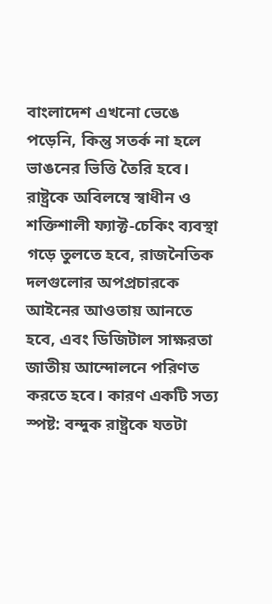বাংলাদেশ এখনো ভেঙে পড়েনি, কিন্তু সতর্ক না হলে ভাঙনের ভিত্তি তৈরি হবে। রাষ্ট্রকে অবিলম্বে স্বাধীন ও শক্তিশালী ফ্যাক্ট-চেকিং ব্যবস্থা গড়ে তুলতে হবে, রাজনৈতিক দলগুলোর অপপ্রচারকে আইনের আওতায় আনতে হবে, এবং ডিজিটাল সাক্ষরতা জাতীয় আন্দোলনে পরিণত করতে হবে। কারণ একটি সত্য স্পষ্ট: বন্দুক রাষ্ট্রকে যতটা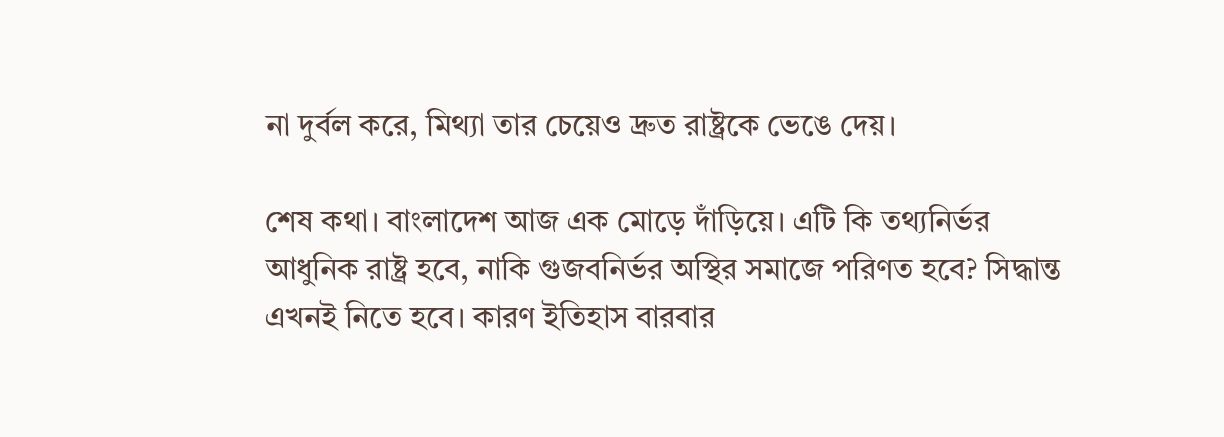না দুর্বল করে, মিথ্যা তার চেয়েও দ্রুত রাষ্ট্রকে ভেঙে দেয়।

শেষ কথা। বাংলাদেশ আজ এক মোড়ে দাঁড়িয়ে। এটি কি তথ্যনির্ভর আধুনিক রাষ্ট্র হবে, নাকি গুজবনির্ভর অস্থির সমাজে পরিণত হবে? সিদ্ধান্ত এখনই নিতে হবে। কারণ ইতিহাস বারবার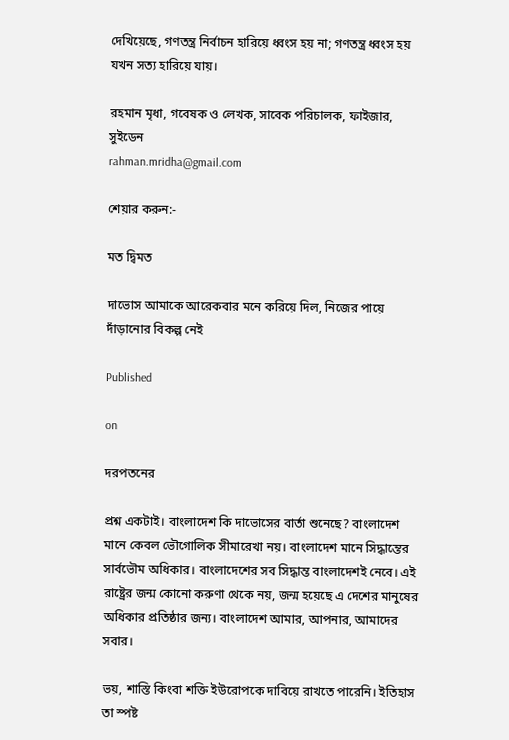দেখিয়েছে, গণতন্ত্র নির্বাচন হারিয়ে ধ্বংস হয় না; গণতন্ত্র ধ্বংস হয় যখন সত্য হারিয়ে যায়।

রহমান মৃধা, গবেষক ও লেখক, সাবেক পরিচালক, ফাইজার, সুইডেন
rahman.mridha@gmail.com

শেয়ার করুন:-

মত দ্বিমত

দাভোস আমাকে আরেকবার মনে করিয়ে দিল, নিজের পায়ে দাঁড়ানোর বিকল্প নেই

Published

on

দরপতনের

প্রশ্ন একটাই। বাংলাদেশ কি দাভোসের বার্তা শুনেছে? বাংলাদেশ মানে কেবল ভৌগোলিক সীমারেখা নয়। বাংলাদেশ মানে সিদ্ধান্তের সার্বভৌম অধিকার। বাংলাদেশের সব সিদ্ধান্ত বাংলাদেশই নেবে। এই রাষ্ট্রের জন্ম কোনো করুণা থেকে নয়, জন্ম হয়েছে এ দেশের মানুষের অধিকার প্রতিষ্ঠার জন্য। বাংলাদেশ আমার, আপনার, আমাদের সবার।

ভয়, শাস্তি কিংবা শক্তি ইউরোপকে দাবিয়ে রাখতে পারেনি। ইতিহাস তা স্পষ্ট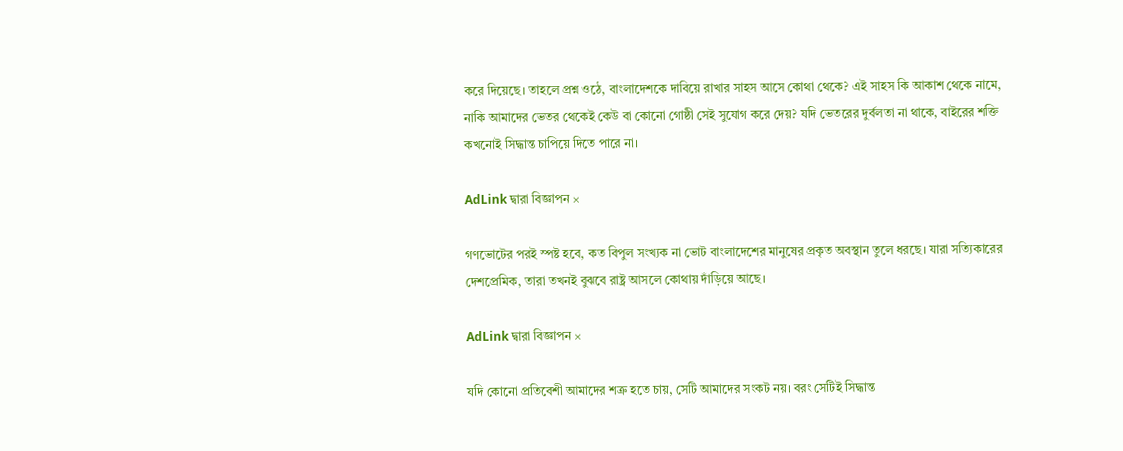করে দিয়েছে। তাহলে প্রশ্ন ওঠে, বাংলাদেশকে দাবিয়ে রাখার সাহস আসে কোথা থেকে? এই সাহস কি আকাশ থেকে নামে, নাকি আমাদের ভেতর থেকেই কেউ বা কোনো গোষ্ঠী সেই সুযোগ করে দেয়? যদি ভেতরের দুর্বলতা না থাকে, বাইরের শক্তি কখনোই সিদ্ধান্ত চাপিয়ে দিতে পারে না।

AdLink দ্বারা বিজ্ঞাপন ×

গণভোটের পরই স্পষ্ট হবে, কত বিপুল সংখ্যক না ভোট বাংলাদেশের মানুষের প্রকৃত অবস্থান তুলে ধরছে। যারা সত্যিকারের দেশপ্রেমিক, তারা তখনই বুঝবে রাষ্ট্র আসলে কোথায় দাঁড়িয়ে আছে।

AdLink দ্বারা বিজ্ঞাপন ×

যদি কোনো প্রতিবেশী আমাদের শত্রু হতে চায়, সেটি আমাদের সংকট নয়। বরং সেটিই সিদ্ধান্ত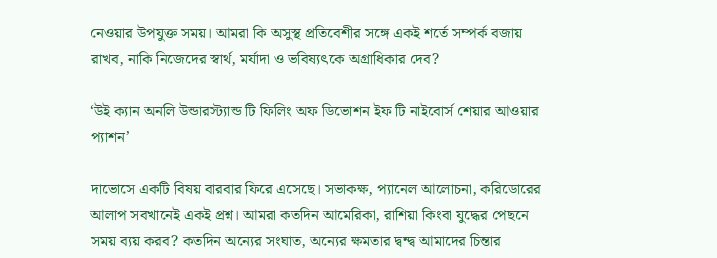নেওয়ার উপযুক্ত সময়। আমরা কি অসুস্থ প্রতিবেশীর সঙ্গে একই শর্তে সম্পর্ক বজায় রাখব, নাকি নিজেদের স্বার্থ, মর্যাদা ও ভবিষ্যৎকে অগ্রাধিকার দেব?

‘উই ক্যান অনলি উন্ডারস্ট্যান্ড টি ফিলিং অফ ডিভোশন ইফ টি নাইবোর্স শেয়ার আওয়ার প্যাশন’

দাভোসে একটি বিষয় বারবার ফিরে এসেছে। সভাকক্ষ, প্যানেল আলোচনা, করিডোরের আলাপ সবখানেই একই প্রশ্ন। আমরা কতদিন আমেরিকা, রাশিয়া কিংবা যুদ্ধের পেছনে সময় ব্যয় করব? কতদিন অন্যের সংঘাত, অন্যের ক্ষমতার দ্বন্দ্ব আমাদের চিন্তার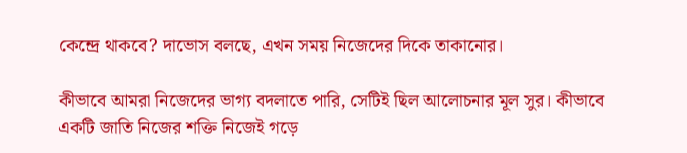কেন্দ্রে থাকবে? দাভোস বলছে, এখন সময় নিজেদের দিকে তাকানোর।

কীভাবে আমরা নিজেদের ভাগ্য বদলাতে পারি, সেটিই ছিল আলোচনার মূল সুর। কীভাবে একটি জাতি নিজের শক্তি নিজেই গড়ে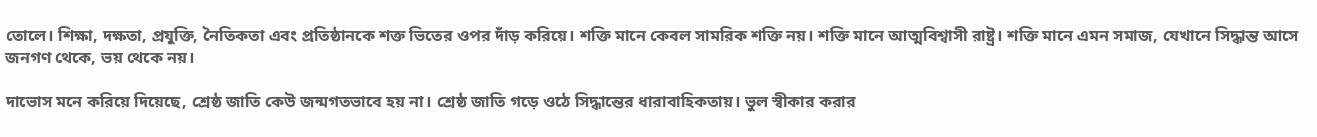তোলে। শিক্ষা, দক্ষতা, প্রযুক্তি, নৈতিকতা এবং প্রতিষ্ঠানকে শক্ত ভিতের ওপর দাঁড় করিয়ে। শক্তি মানে কেবল সামরিক শক্তি নয়। শক্তি মানে আত্মবিশ্বাসী রাষ্ট্র। শক্তি মানে এমন সমাজ, যেখানে সিদ্ধান্ত আসে জনগণ থেকে, ভয় থেকে নয়।

দাভোস মনে করিয়ে দিয়েছে, শ্রেষ্ঠ জাতি কেউ জন্মগতভাবে হয় না। শ্রেষ্ঠ জাতি গড়ে ওঠে সিদ্ধান্তের ধারাবাহিকতায়। ভুল স্বীকার করার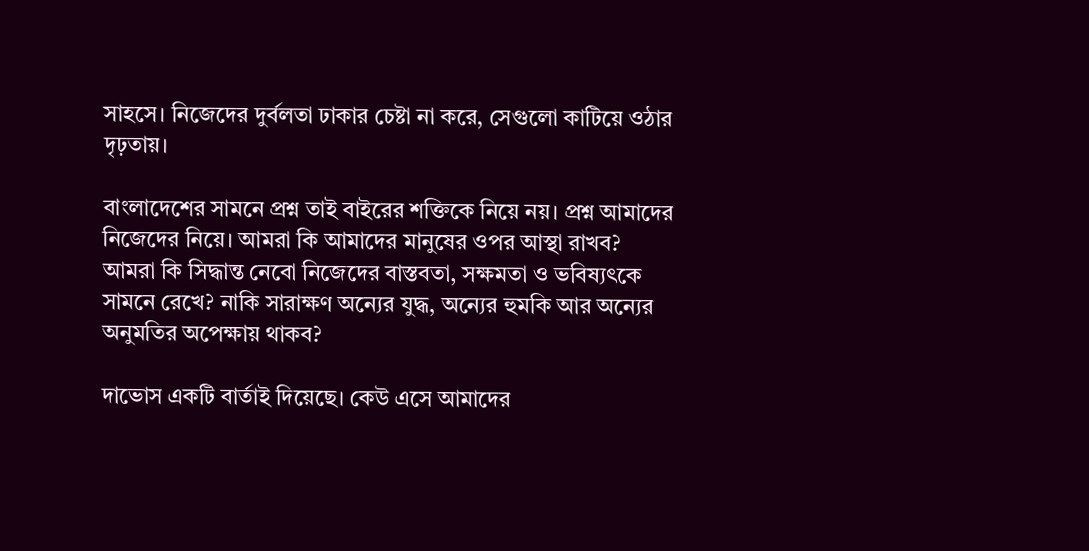সাহসে। নিজেদের দুর্বলতা ঢাকার চেষ্টা না করে, সেগুলো কাটিয়ে ওঠার দৃঢ়তায়।

বাংলাদেশের সামনে প্রশ্ন তাই বাইরের শক্তিকে নিয়ে নয়। প্রশ্ন আমাদের নিজেদের নিয়ে। আমরা কি আমাদের মানুষের ওপর আস্থা রাখব? আমরা কি সিদ্ধান্ত নেবো নিজেদের বাস্তবতা, সক্ষমতা ও ভবিষ্যৎকে সামনে রেখে? নাকি সারাক্ষণ অন্যের যুদ্ধ, অন্যের হুমকি আর অন্যের অনুমতির অপেক্ষায় থাকব?

দাভোস একটি বার্তাই দিয়েছে। কেউ এসে আমাদের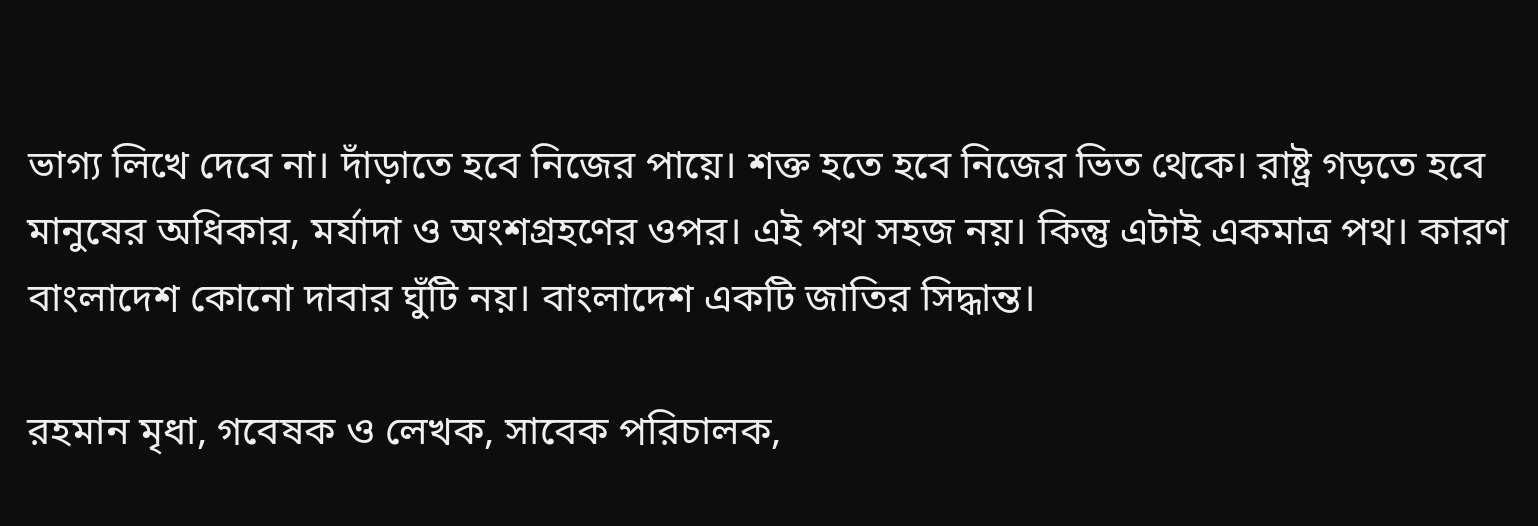ভাগ্য লিখে দেবে না। দাঁড়াতে হবে নিজের পায়ে। শক্ত হতে হবে নিজের ভিত থেকে। রাষ্ট্র গড়তে হবে মানুষের অধিকার, মর্যাদা ও অংশগ্রহণের ওপর। এই পথ সহজ নয়। কিন্তু এটাই একমাত্র পথ। কারণ বাংলাদেশ কোনো দাবার ঘুঁটি নয়। বাংলাদেশ একটি জাতির সিদ্ধান্ত।

রহমান মৃধা, গবেষক ও লেখক, সাবেক পরিচালক,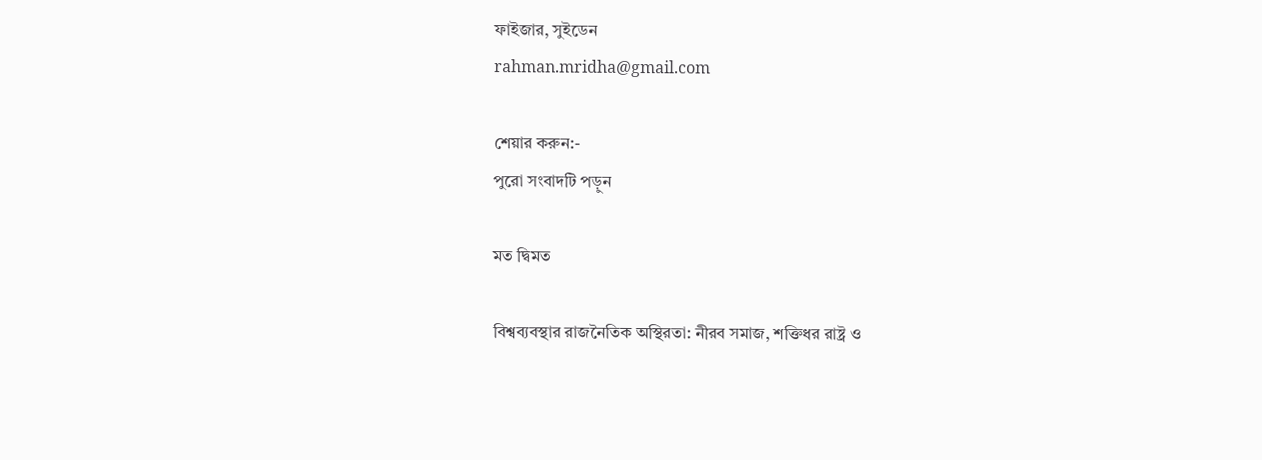ফাইজার, সুইডেন
rahman.mridha@gmail.com

শেয়ার করুন:-
পুরো সংবাদটি পড়ুন

মত দ্বিমত

বিশ্বব্যবস্থার রাজনৈতিক অস্থিরতা: নীরব সমাজ, শক্তিধর রাষ্ট্র ও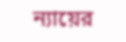ন্যায়ের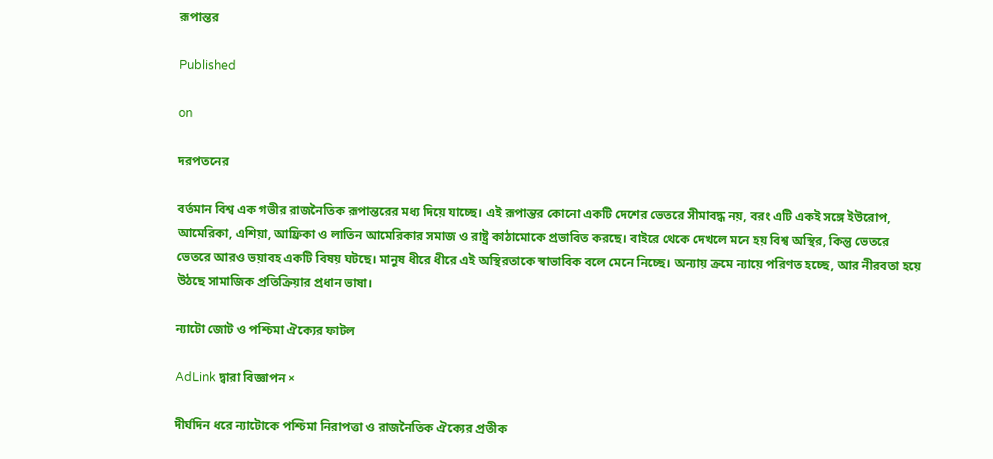রূপান্তর

Published

on

দরপতনের

বর্তমান বিশ্ব এক গভীর রাজনৈতিক রূপান্তরের মধ্য দিয়ে যাচ্ছে। এই রূপান্তর কোনো একটি দেশের ভেতরে সীমাবদ্ধ নয়, বরং এটি একই সঙ্গে ইউরোপ, আমেরিকা, এশিয়া, আফ্রিকা ও লাতিন আমেরিকার সমাজ ও রাষ্ট্র কাঠামোকে প্রভাবিত করছে। বাইরে থেকে দেখলে মনে হয় বিশ্ব অস্থির, কিন্তু ভেতরে ভেতরে আরও ভয়াবহ একটি বিষয় ঘটছে। মানুষ ধীরে ধীরে এই অস্থিরতাকে স্বাভাবিক বলে মেনে নিচ্ছে। অন্যায় ক্রমে ন্যায়ে পরিণত হচ্ছে, আর নীরবতা হয়ে উঠছে সামাজিক প্রতিক্রিয়ার প্রধান ভাষা।

ন্যাটো জোট ও পশ্চিমা ঐক্যের ফাটল

AdLink দ্বারা বিজ্ঞাপন ×

দীর্ঘদিন ধরে ন্যাটোকে পশ্চিমা নিরাপত্তা ও রাজনৈতিক ঐক্যের প্রতীক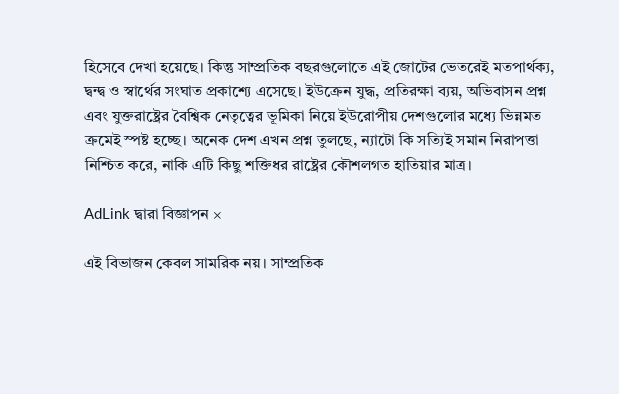হিসেবে দেখা হয়েছে। কিন্তু সাম্প্রতিক বছরগুলোতে এই জোটের ভেতরেই মতপার্থক্য, দ্বন্দ্ব ও স্বার্থের সংঘাত প্রকাশ্যে এসেছে। ইউক্রেন যুদ্ধ, প্রতিরক্ষা ব্যয়, অভিবাসন প্রশ্ন এবং যুক্তরাষ্ট্রের বৈশ্বিক নেতৃত্বের ভূমিকা নিয়ে ইউরোপীয় দেশগুলোর মধ্যে ভিন্নমত ক্রমেই স্পষ্ট হচ্ছে। অনেক দেশ এখন প্রশ্ন তুলছে, ন্যাটো কি সত্যিই সমান নিরাপত্তা নিশ্চিত করে, নাকি এটি কিছু শক্তিধর রাষ্ট্রের কৌশলগত হাতিয়ার মাত্র।

AdLink দ্বারা বিজ্ঞাপন ×

এই বিভাজন কেবল সামরিক নয়। সাম্প্রতিক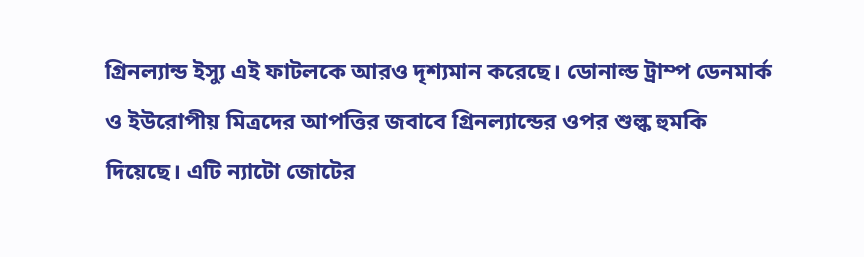গ্রিনল্যান্ড ইস্যু এই ফাটলকে আরও দৃশ্যমান করেছে। ডোনাল্ড ট্রাম্প ডেনমার্ক ও ইউরোপীয় মিত্রদের আপত্তির জবাবে গ্রিনল্যান্ডের ওপর শুল্ক হুমকি দিয়েছে। এটি ন্যাটো জোটের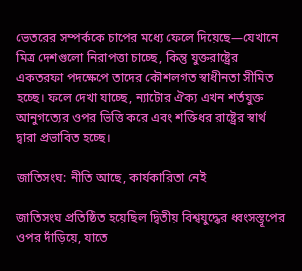ভেতরের সম্পর্ককে চাপের মধ্যে ফেলে দিয়েছে—যেখানে মিত্র দেশগুলো নিরাপত্তা চাচ্ছে, কিন্তু যুক্তরাষ্ট্রের একতরফা পদক্ষেপে তাদের কৌশলগত স্বাধীনতা সীমিত হচ্ছে। ফলে দেখা যাচ্ছে, ন্যাটোর ঐক্য এখন শর্তযুক্ত আনুগত্যের ওপর ভিত্তি করে এবং শক্তিধর রাষ্ট্রের স্বার্থ দ্বারা প্রভাবিত হচ্ছে।

জাতিসংঘ: নীতি আছে, কার্যকারিতা নেই

জাতিসংঘ প্রতিষ্ঠিত হয়েছিল দ্বিতীয় বিশ্বযুদ্ধের ধ্বংসস্তূপের ওপর দাঁড়িয়ে, যাতে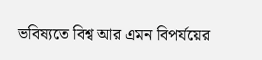ভবিষ্যতে বিশ্ব আর এমন বিপর্যয়ের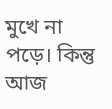মুখে না পড়ে। কিন্তু আজ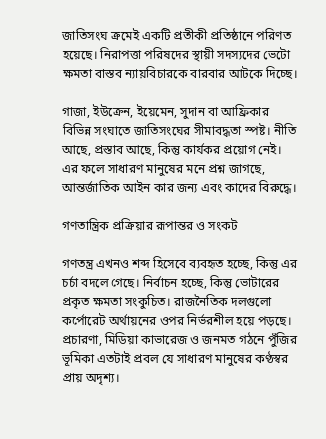জাতিসংঘ ক্রমেই একটি প্রতীকী প্রতিষ্ঠানে পরিণত হয়েছে। নিরাপত্তা পরিষদের স্থায়ী সদস্যদের ভেটো ক্ষমতা বাস্তব ন্যায়বিচারকে বারবার আটকে দিচ্ছে।

গাজা, ইউক্রেন, ইয়েমেন, সুদান বা আফ্রিকার বিভিন্ন সংঘাতে জাতিসংঘের সীমাবদ্ধতা স্পষ্ট। নীতি আছে, প্রস্তাব আছে, কিন্তু কার্যকর প্রয়োগ নেই। এর ফলে সাধারণ মানুষের মনে প্রশ্ন জাগছে, আন্তর্জাতিক আইন কার জন্য এবং কাদের বিরুদ্ধে।

গণতান্ত্রিক প্রক্রিয়ার রূপান্তর ও সংকট

গণতন্ত্র এখনও শব্দ হিসেবে ব্যবহৃত হচ্ছে, কিন্তু এর চর্চা বদলে গেছে। নির্বাচন হচ্ছে, কিন্তু ভোটারের প্রকৃত ক্ষমতা সংকুচিত। রাজনৈতিক দলগুলো কর্পোরেট অর্থায়নের ওপর নির্ভরশীল হয়ে পড়ছে। প্রচারণা, মিডিয়া কাভারেজ ও জনমত গঠনে পুঁজির ভূমিকা এতটাই প্রবল যে সাধারণ মানুষের কণ্ঠস্বর প্রায় অদৃশ্য।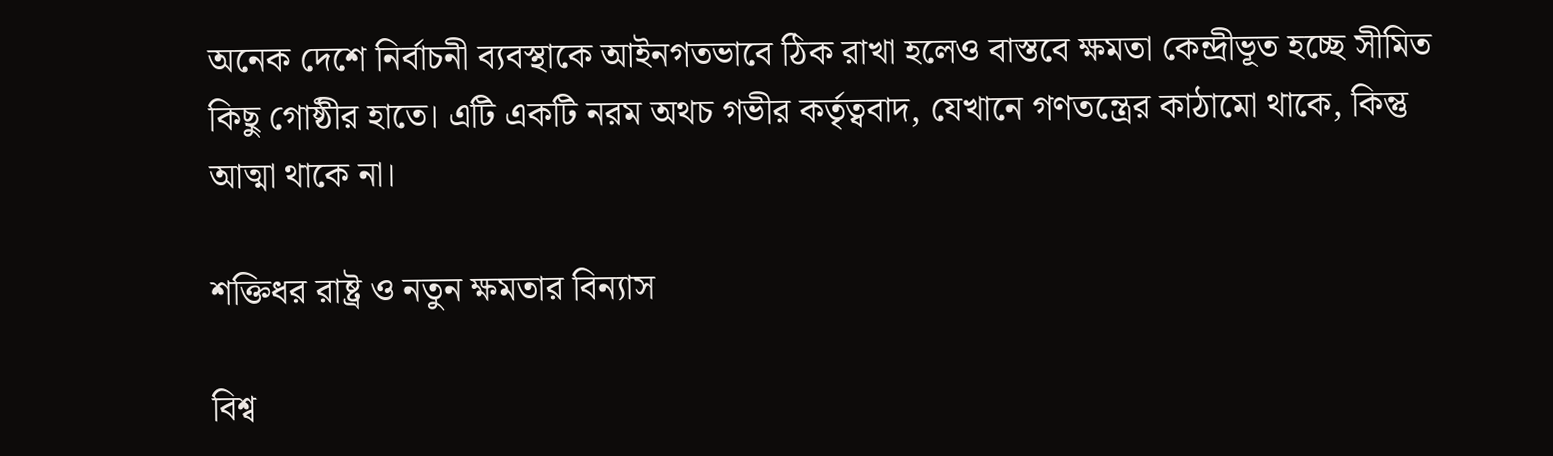অনেক দেশে নির্বাচনী ব্যবস্থাকে আইনগতভাবে ঠিক রাখা হলেও বাস্তবে ক্ষমতা কেন্দ্রীভূত হচ্ছে সীমিত কিছু গোষ্ঠীর হাতে। এটি একটি নরম অথচ গভীর কর্তৃত্ববাদ, যেখানে গণতন্ত্রের কাঠামো থাকে, কিন্তু আত্মা থাকে না।

শক্তিধর রাষ্ট্র ও নতুন ক্ষমতার বিন্যাস

বিশ্ব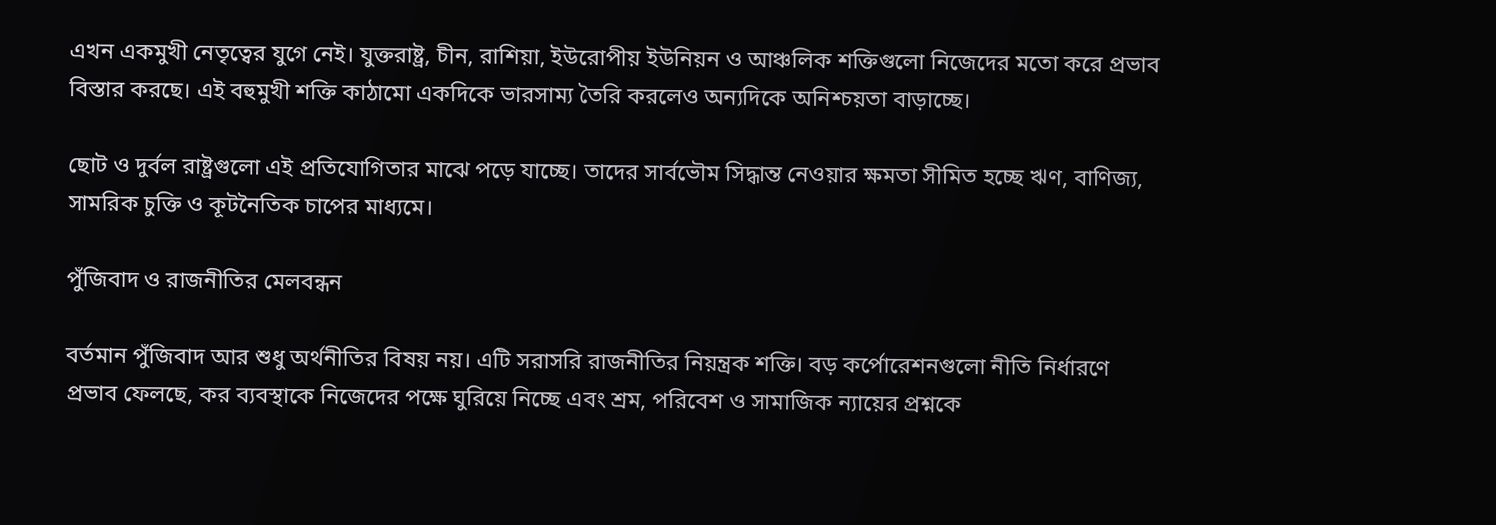এখন একমুখী নেতৃত্বের যুগে নেই। যুক্তরাষ্ট্র, চীন, রাশিয়া, ইউরোপীয় ইউনিয়ন ও আঞ্চলিক শক্তিগুলো নিজেদের মতো করে প্রভাব বিস্তার করছে। এই বহুমুখী শক্তি কাঠামো একদিকে ভারসাম্য তৈরি করলেও অন্যদিকে অনিশ্চয়তা বাড়াচ্ছে।

ছোট ও দুর্বল রাষ্ট্রগুলো এই প্রতিযোগিতার মাঝে পড়ে যাচ্ছে। তাদের সার্বভৌম সিদ্ধান্ত নেওয়ার ক্ষমতা সীমিত হচ্ছে ঋণ, বাণিজ্য, সামরিক চুক্তি ও কূটনৈতিক চাপের মাধ্যমে।

পুঁজিবাদ ও রাজনীতির মেলবন্ধন

বর্তমান পুঁজিবাদ আর শুধু অর্থনীতির বিষয় নয়। এটি সরাসরি রাজনীতির নিয়ন্ত্রক শক্তি। বড় কর্পোরেশনগুলো নীতি নির্ধারণে প্রভাব ফেলছে, কর ব্যবস্থাকে নিজেদের পক্ষে ঘুরিয়ে নিচ্ছে এবং শ্রম, পরিবেশ ও সামাজিক ন্যায়ের প্রশ্নকে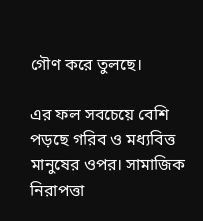গৌণ করে তুলছে।

এর ফল সবচেয়ে বেশি পড়ছে গরিব ও মধ্যবিত্ত মানুষের ওপর। সামাজিক নিরাপত্তা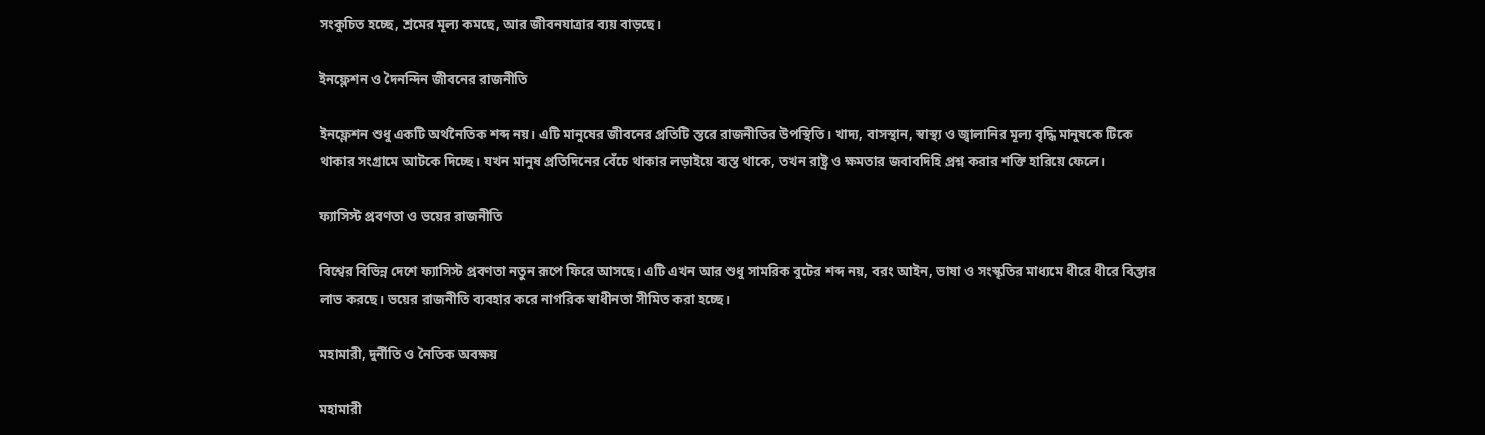সংকুচিত হচ্ছে, শ্রমের মূল্য কমছে, আর জীবনযাত্রার ব্যয় বাড়ছে।

ইনফ্লেশন ও দৈনন্দিন জীবনের রাজনীতি

ইনফ্লেশন শুধু একটি অর্থনৈতিক শব্দ নয়। এটি মানুষের জীবনের প্রতিটি স্তরে রাজনীতির উপস্থিতি। খাদ্য, বাসস্থান, স্বাস্থ্য ও জ্বালানির মূল্য বৃদ্ধি মানুষকে টিকে থাকার সংগ্রামে আটকে দিচ্ছে। যখন মানুষ প্রতিদিনের বেঁচে থাকার লড়াইয়ে ব্যস্ত থাকে, তখন রাষ্ট্র ও ক্ষমতার জবাবদিহি প্রশ্ন করার শক্তি হারিয়ে ফেলে।

ফ্যাসিস্ট প্রবণতা ও ভয়ের রাজনীতি

বিশ্বের বিভিন্ন দেশে ফ্যাসিস্ট প্রবণতা নতুন রূপে ফিরে আসছে। এটি এখন আর শুধু সামরিক বুটের শব্দ নয়, বরং আইন, ভাষা ও সংস্কৃতির মাধ্যমে ধীরে ধীরে বিস্তার লাভ করছে। ভয়ের রাজনীতি ব্যবহার করে নাগরিক স্বাধীনতা সীমিত করা হচ্ছে।

মহামারী, দুর্নীতি ও নৈতিক অবক্ষয়

মহামারী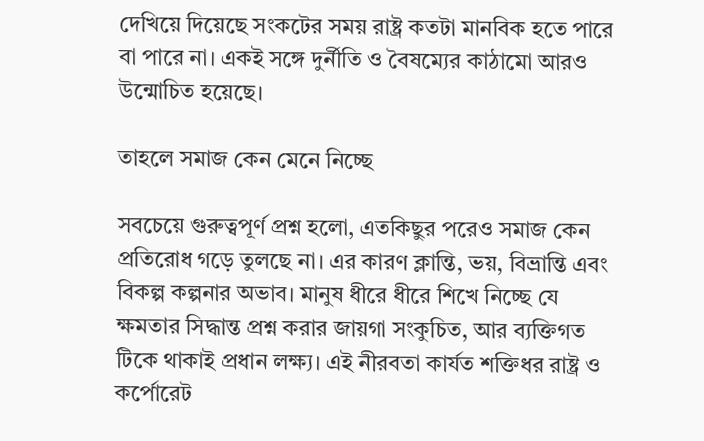দেখিয়ে দিয়েছে সংকটের সময় রাষ্ট্র কতটা মানবিক হতে পারে বা পারে না। একই সঙ্গে দুর্নীতি ও বৈষম্যের কাঠামো আরও উন্মোচিত হয়েছে।

তাহলে সমাজ কেন মেনে নিচ্ছে

সবচেয়ে গুরুত্বপূর্ণ প্রশ্ন হলো, এতকিছুর পরেও সমাজ কেন প্রতিরোধ গড়ে তুলছে না। এর কারণ ক্লান্তি, ভয়, বিভ্রান্তি এবং বিকল্প কল্পনার অভাব। মানুষ ধীরে ধীরে শিখে নিচ্ছে যে ক্ষমতার সিদ্ধান্ত প্রশ্ন করার জায়গা সংকুচিত, আর ব্যক্তিগত টিকে থাকাই প্রধান লক্ষ্য। এই নীরবতা কার্যত শক্তিধর রাষ্ট্র ও কর্পোরেট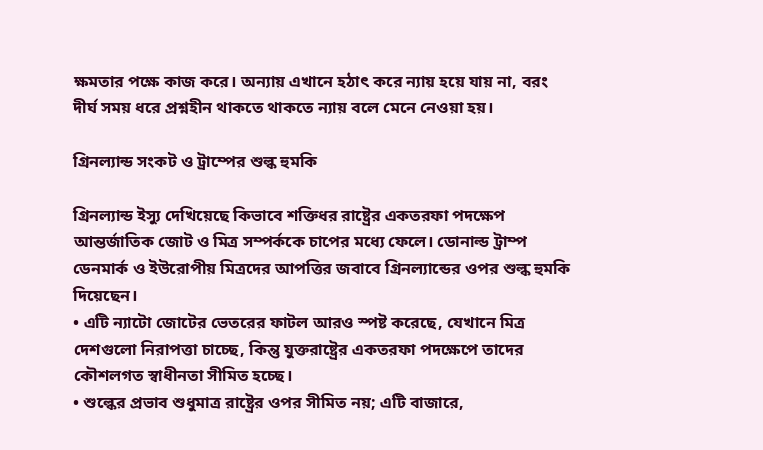ক্ষমতার পক্ষে কাজ করে। অন্যায় এখানে হঠাৎ করে ন্যায় হয়ে যায় না, বরং দীর্ঘ সময় ধরে প্রশ্নহীন থাকতে থাকতে ন্যায় বলে মেনে নেওয়া হয়।

গ্রিনল্যান্ড সংকট ও ট্রাম্পের শুল্ক হুমকি

গ্রিনল্যান্ড ইস্যু দেখিয়েছে কিভাবে শক্তিধর রাষ্ট্রের একতরফা পদক্ষেপ আন্তর্জাতিক জোট ও মিত্র সম্পর্ককে চাপের মধ্যে ফেলে। ডোনাল্ড ট্রাম্প ডেনমার্ক ও ইউরোপীয় মিত্রদের আপত্তির জবাবে গ্রিনল্যান্ডের ওপর শুল্ক হুমকি দিয়েছেন।
• এটি ন্যাটো জোটের ভেতরের ফাটল আরও স্পষ্ট করেছে, যেখানে মিত্র দেশগুলো নিরাপত্তা চাচ্ছে, কিন্তু যুক্তরাষ্ট্রের একতরফা পদক্ষেপে তাদের কৌশলগত স্বাধীনতা সীমিত হচ্ছে।
• শুল্কের প্রভাব শুধুমাত্র রাষ্ট্রের ওপর সীমিত নয়; এটি বাজারে,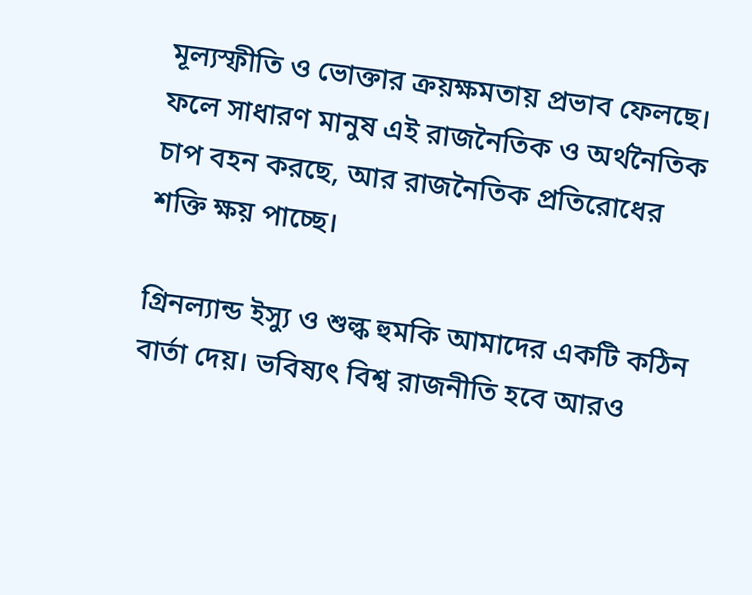মূল্যস্ফীতি ও ভোক্তার ক্রয়ক্ষমতায় প্রভাব ফেলছে। ফলে সাধারণ মানুষ এই রাজনৈতিক ও অর্থনৈতিক চাপ বহন করছে, আর রাজনৈতিক প্রতিরোধের শক্তি ক্ষয় পাচ্ছে।

গ্রিনল্যান্ড ইস্যু ও শুল্ক হুমকি আমাদের একটি কঠিন বার্তা দেয়। ভবিষ্যৎ বিশ্ব রাজনীতি হবে আরও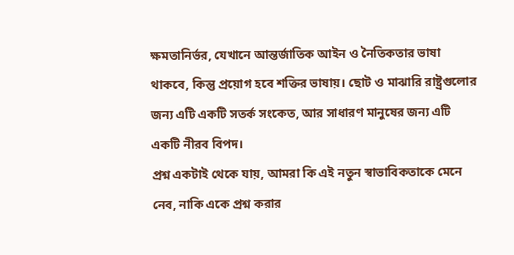ক্ষমতানির্ভর, যেখানে আন্তর্জাতিক আইন ও নৈতিকতার ভাষা থাকবে, কিন্তু প্রয়োগ হবে শক্তির ভাষায়। ছোট ও মাঝারি রাষ্ট্রগুলোর জন্য এটি একটি সতর্ক সংকেত, আর সাধারণ মানুষের জন্য এটি একটি নীরব বিপদ।
প্রশ্ন একটাই থেকে যায়, আমরা কি এই নতুন স্বাভাবিকতাকে মেনে নেব, নাকি একে প্রশ্ন করার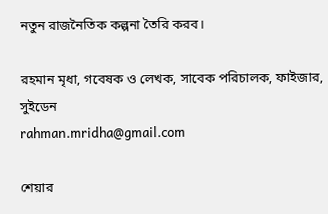নতুন রাজনৈতিক কল্পনা তৈরি করব।

রহমান মৃধা, গবেষক ও লেখক, সাবেক পরিচালক, ফাইজার, সুইডেন
rahman.mridha@gmail.com

শেয়ার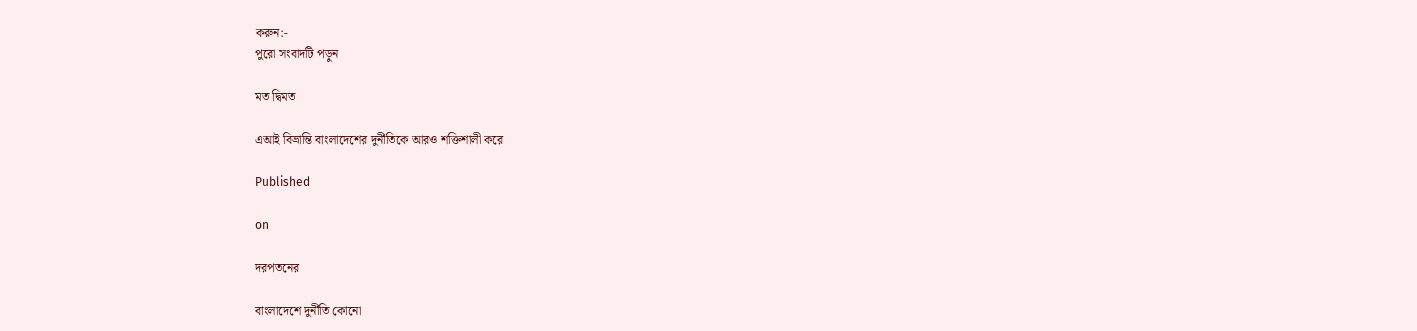করুন:-
পুরো সংবাদটি পড়ুন

মত দ্বিমত

এআই বিভ্রান্তি বাংলাদেশের দুর্নীতিকে আরও শক্তিশালী করে

Published

on

দরপতনের

বাংলাদেশে দুর্নীতি কোনো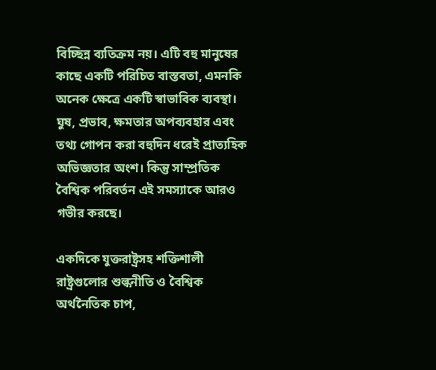বিচ্ছিন্ন ব্যতিক্রম নয়। এটি বহু মানুষের কাছে একটি পরিচিত বাস্তবতা, এমনকি অনেক ক্ষেত্রে একটি স্বাভাবিক ব্যবস্থা। ঘুষ, প্রভাব, ক্ষমতার অপব্যবহার এবং তথ্য গোপন করা বহুদিন ধরেই প্রাত্যহিক অভিজ্ঞতার অংশ। কিন্তু সাম্প্রতিক বৈশ্বিক পরিবর্তন এই সমস্যাকে আরও গভীর করছে।

একদিকে যুক্তরাষ্ট্রসহ শক্তিশালী রাষ্ট্রগুলোর শুল্কনীতি ও বৈশ্বিক অর্থনৈতিক চাপ,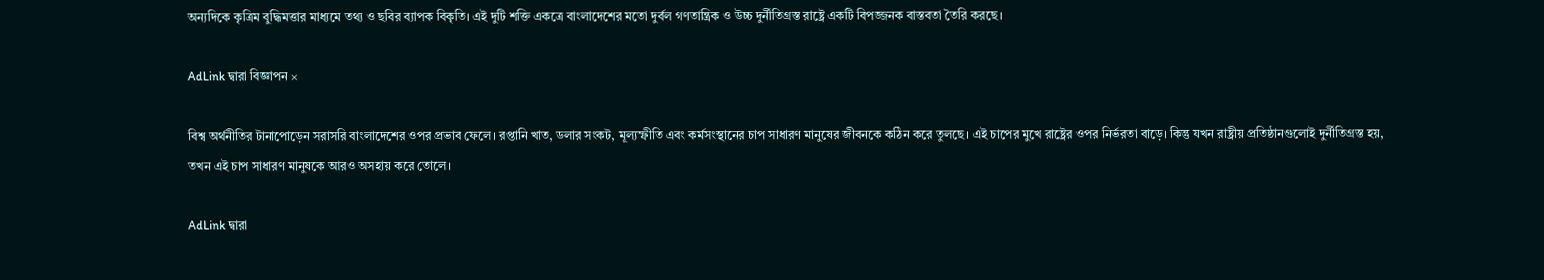অন্যদিকে কৃত্রিম বুদ্ধিমত্তার মাধ্যমে তথ্য ও ছবির ব্যাপক বিকৃতি। এই দুটি শক্তি একত্রে বাংলাদেশের মতো দুর্বল গণতান্ত্রিক ও উচ্চ দুর্নীতিগ্রস্ত রাষ্ট্রে একটি বিপজ্জনক বাস্তবতা তৈরি করছে।

AdLink দ্বারা বিজ্ঞাপন ×

বিশ্ব অর্থনীতির টানাপোড়েন সরাসরি বাংলাদেশের ওপর প্রভাব ফেলে। রপ্তানি খাত, ডলার সংকট, মূল্যস্ফীতি এবং কর্মসংস্থানের চাপ সাধারণ মানুষের জীবনকে কঠিন করে তুলছে। এই চাপের মুখে রাষ্ট্রের ওপর নির্ভরতা বাড়ে। কিন্তু যখন রাষ্ট্রীয় প্রতিষ্ঠানগুলোই দুর্নীতিগ্রস্ত হয়, তখন এই চাপ সাধারণ মানুষকে আরও অসহায় করে তোলে।

AdLink দ্বারা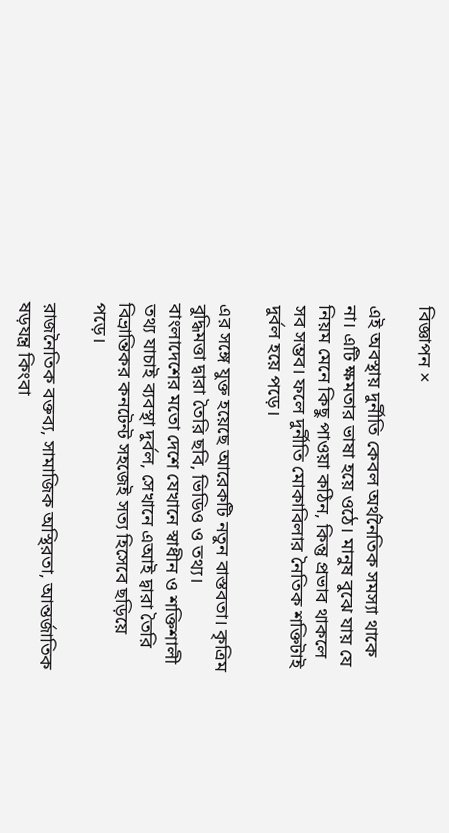বিজ্ঞাপন ×

এই অবস্থায় দুর্নীতি কেবল অর্থনৈতিক সমস্যা থাকে না। এটি ক্ষমতার ভাষা হয়ে ওঠে। মানুষ বুঝে যায় যে নিয়ম মেনে কিছু পাওয়া কঠিন, কিন্তু প্রভাব থাকলে সব সম্ভব। ফলে দুর্নীতি মোকাবিলার নৈতিক শক্তিটাই দুর্বল হয়ে পড়ে।

এর সঙ্গে যুক্ত হয়েছে আরেকটি নতুন বাস্তবতা। কৃত্রিম বুদ্ধিমত্তা দ্বারা তৈরি ছবি, ভিডিও ও তথ্য। বাংলাদেশের মতো দেশে যেখানে স্বাধীন ও শক্তিশালী তথ্য যাচাই ব্যবস্থা দুর্বল, সেখানে এআই দ্বারা তৈরি বিভ্রান্তিকর কনটেন্ট সহজেই সত্য হিসেবে ছড়িয়ে পড়ে।

রাজনৈতিক বক্তব্য, সামাজিক অস্থিরতা, আন্তর্জাতিক ষড়যন্ত্র কিংবা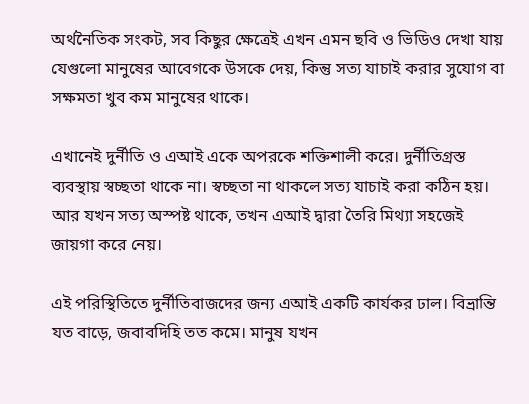অর্থনৈতিক সংকট, সব কিছুর ক্ষেত্রেই এখন এমন ছবি ও ভিডিও দেখা যায় যেগুলো মানুষের আবেগকে উসকে দেয়, কিন্তু সত্য যাচাই করার সুযোগ বা সক্ষমতা খুব কম মানুষের থাকে।

এখানেই দুর্নীতি ও এআই একে অপরকে শক্তিশালী করে। দুর্নীতিগ্রস্ত ব্যবস্থায় স্বচ্ছতা থাকে না। স্বচ্ছতা না থাকলে সত্য যাচাই করা কঠিন হয়। আর যখন সত্য অস্পষ্ট থাকে, তখন এআই দ্বারা তৈরি মিথ্যা সহজেই জায়গা করে নেয়।

এই পরিস্থিতিতে দুর্নীতিবাজদের জন্য এআই একটি কার্যকর ঢাল। বিভ্রান্তি যত বাড়ে, জবাবদিহি তত কমে। মানুষ যখন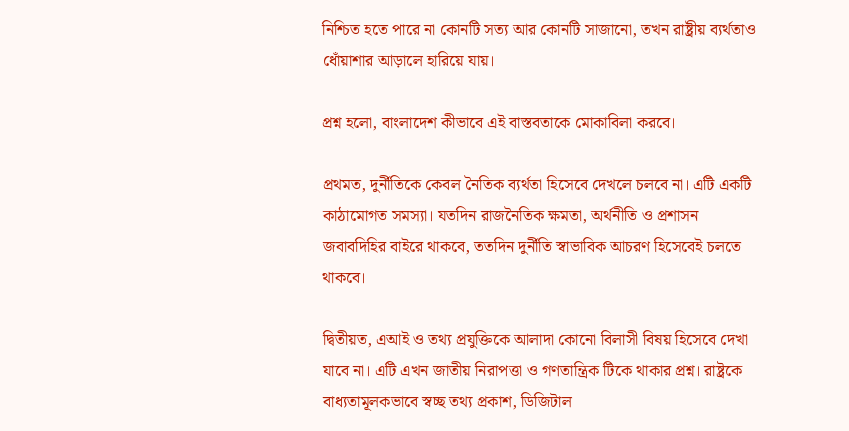নিশ্চিত হতে পারে না কোনটি সত্য আর কোনটি সাজানো, তখন রাষ্ট্রীয় ব্যর্থতাও ধোঁয়াশার আড়ালে হারিয়ে যায়।

প্রশ্ন হলো, বাংলাদেশ কীভাবে এই বাস্তবতাকে মোকাবিলা করবে।

প্রথমত, দুর্নীতিকে কেবল নৈতিক ব্যর্থতা হিসেবে দেখলে চলবে না। এটি একটি কাঠামোগত সমস্যা। যতদিন রাজনৈতিক ক্ষমতা, অর্থনীতি ও প্রশাসন জবাবদিহির বাইরে থাকবে, ততদিন দুর্নীতি স্বাভাবিক আচরণ হিসেবেই চলতে থাকবে।

দ্বিতীয়ত, এআই ও তথ্য প্রযুক্তিকে আলাদা কোনো বিলাসী বিষয় হিসেবে দেখা যাবে না। এটি এখন জাতীয় নিরাপত্তা ও গণতান্ত্রিক টিকে থাকার প্রশ্ন। রাষ্ট্রকে বাধ্যতামূলকভাবে স্বচ্ছ তথ্য প্রকাশ, ডিজিটাল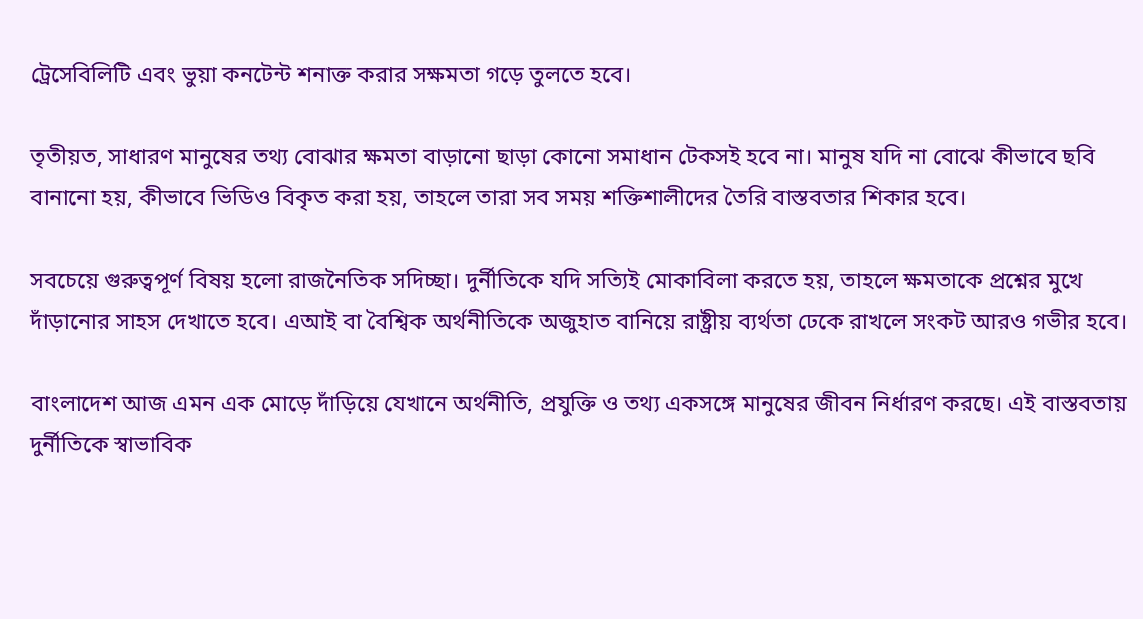ট্রেসেবিলিটি এবং ভুয়া কনটেন্ট শনাক্ত করার সক্ষমতা গড়ে তুলতে হবে।

তৃতীয়ত, সাধারণ মানুষের তথ্য বোঝার ক্ষমতা বাড়ানো ছাড়া কোনো সমাধান টেকসই হবে না। মানুষ যদি না বোঝে কীভাবে ছবি বানানো হয়, কীভাবে ভিডিও বিকৃত করা হয়, তাহলে তারা সব সময় শক্তিশালীদের তৈরি বাস্তবতার শিকার হবে।

সবচেয়ে গুরুত্বপূর্ণ বিষয় হলো রাজনৈতিক সদিচ্ছা। দুর্নীতিকে যদি সত্যিই মোকাবিলা করতে হয়, তাহলে ক্ষমতাকে প্রশ্নের মুখে দাঁড়ানোর সাহস দেখাতে হবে। এআই বা বৈশ্বিক অর্থনীতিকে অজুহাত বানিয়ে রাষ্ট্রীয় ব্যর্থতা ঢেকে রাখলে সংকট আরও গভীর হবে।

বাংলাদেশ আজ এমন এক মোড়ে দাঁড়িয়ে যেখানে অর্থনীতি, প্রযুক্তি ও তথ্য একসঙ্গে মানুষের জীবন নির্ধারণ করছে। এই বাস্তবতায় দুর্নীতিকে স্বাভাবিক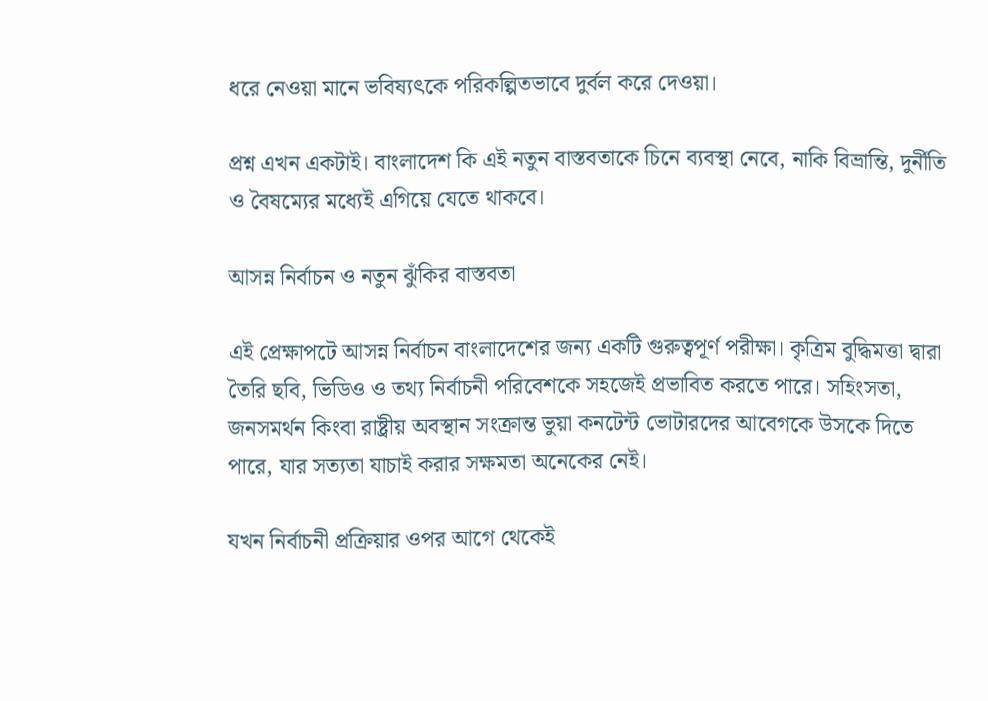ধরে নেওয়া মানে ভবিষ্যৎকে পরিকল্পিতভাবে দুর্বল করে দেওয়া।

প্রশ্ন এখন একটাই। বাংলাদেশ কি এই নতুন বাস্তবতাকে চিনে ব্যবস্থা নেবে, নাকি বিভ্রান্তি, দুর্নীতি ও বৈষম্যের মধ্যেই এগিয়ে যেতে থাকবে।

আসন্ন নির্বাচন ও নতুন ঝুঁকির বাস্তবতা

এই প্রেক্ষাপটে আসন্ন নির্বাচন বাংলাদেশের জন্য একটি গুরুত্বপূর্ণ পরীক্ষা। কৃত্রিম বুদ্ধিমত্তা দ্বারা তৈরি ছবি, ভিডিও ও তথ্য নির্বাচনী পরিবেশকে সহজেই প্রভাবিত করতে পারে। সহিংসতা, জনসমর্থন কিংবা রাষ্ট্রীয় অবস্থান সংক্রান্ত ভুয়া কনটেন্ট ভোটারদের আবেগকে উসকে দিতে পারে, যার সত্যতা যাচাই করার সক্ষমতা অনেকের নেই।

যখন নির্বাচনী প্রক্রিয়ার ওপর আগে থেকেই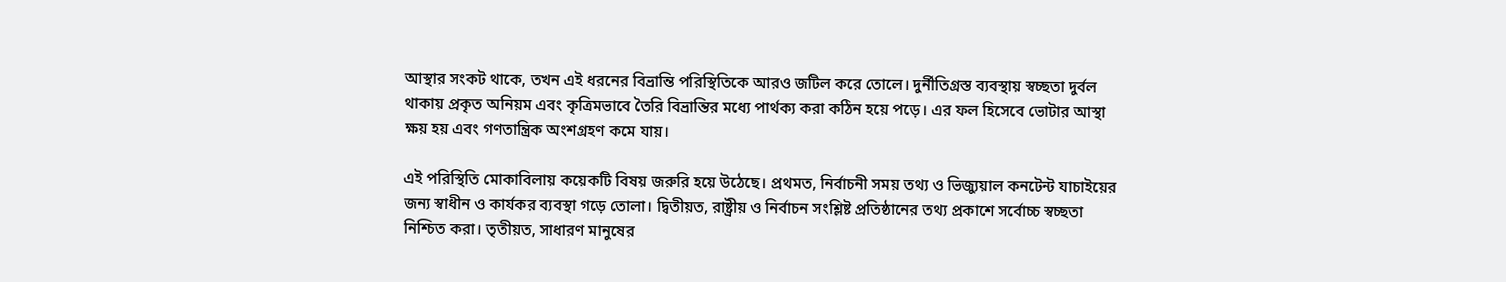আস্থার সংকট থাকে, তখন এই ধরনের বিভ্রান্তি পরিস্থিতিকে আরও জটিল করে তোলে। দুর্নীতিগ্রস্ত ব্যবস্থায় স্বচ্ছতা দুর্বল থাকায় প্রকৃত অনিয়ম এবং কৃত্রিমভাবে তৈরি বিভ্রান্তির মধ্যে পার্থক্য করা কঠিন হয়ে পড়ে। এর ফল হিসেবে ভোটার আস্থা ক্ষয় হয় এবং গণতান্ত্রিক অংশগ্রহণ কমে যায়।

এই পরিস্থিতি মোকাবিলায় কয়েকটি বিষয় জরুরি হয়ে উঠেছে। প্রথমত, নির্বাচনী সময় তথ্য ও ভিজ্যুয়াল কনটেন্ট যাচাইয়ের জন্য স্বাধীন ও কার্যকর ব্যবস্থা গড়ে তোলা। দ্বিতীয়ত, রাষ্ট্রীয় ও নির্বাচন সংশ্লিষ্ট প্রতিষ্ঠানের তথ্য প্রকাশে সর্বোচ্চ স্বচ্ছতা নিশ্চিত করা। তৃতীয়ত, সাধারণ মানুষের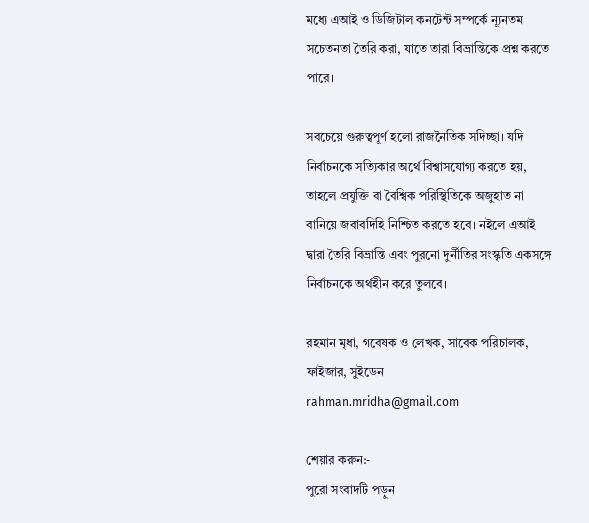মধ্যে এআই ও ডিজিটাল কনটেন্ট সম্পর্কে ন্যূনতম সচেতনতা তৈরি করা, যাতে তারা বিভ্রান্তিকে প্রশ্ন করতে পারে।

সবচেয়ে গুরুত্বপূর্ণ হলো রাজনৈতিক সদিচ্ছা। যদি নির্বাচনকে সত্যিকার অর্থে বিশ্বাসযোগ্য করতে হয়, তাহলে প্রযুক্তি বা বৈশ্বিক পরিস্থিতিকে অজুহাত না বানিয়ে জবাবদিহি নিশ্চিত করতে হবে। নইলে এআই দ্বারা তৈরি বিভ্রান্তি এবং পুরনো দুর্নীতির সংস্কৃতি একসঙ্গে নির্বাচনকে অর্থহীন করে তুলবে।

রহমান মৃধা, গবেষক ও লেখক, সাবেক পরিচালক, ফাইজার, সুইডেন
rahman.mridha@gmail.com

শেয়ার করুন:-
পুরো সংবাদটি পড়ুন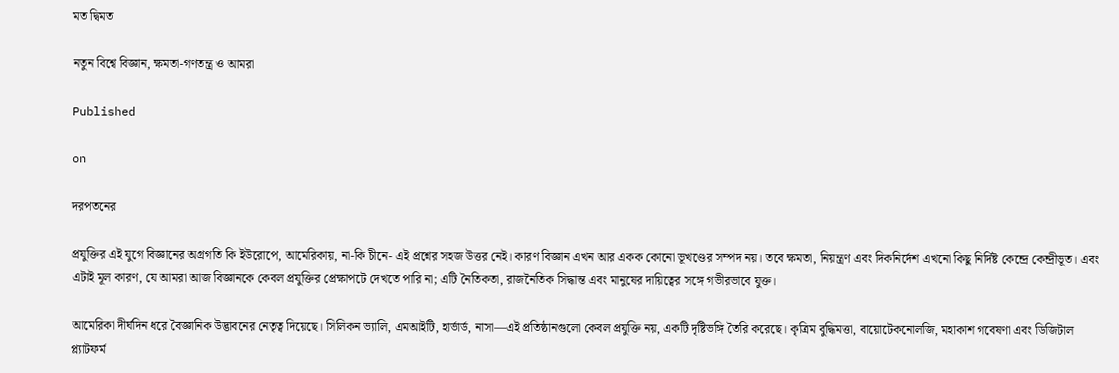মত দ্বিমত

নতুন বিশ্বে বিজ্ঞান, ক্ষমতা-গণতন্ত্র ও আমরা

Published

on

দরপতনের

প্রযুক্তির এই যুগে বিজ্ঞানের অগ্রগতি কি ইউরোপে, আমেরিকায়, না-কি চীনে- এই প্রশ্নের সহজ উত্তর নেই। কারণ বিজ্ঞান এখন আর একক কোনো ভূখণ্ডের সম্পদ নয়। তবে ক্ষমতা, নিয়ন্ত্রণ এবং দিকনির্দেশ এখনো কিছু নির্দিষ্ট কেন্দ্রে কেন্দ্রীভূত। এবং এটাই মূল কারণ, যে আমরা আজ বিজ্ঞানকে কেবল প্রযুক্তির প্রেক্ষাপটে দেখতে পারি না; এটি নৈতিকতা, রাজনৈতিক সিদ্ধান্ত এবং মানুষের দায়িত্বের সঙ্গে গভীরভাবে যুক্ত।

আমেরিকা দীর্ঘদিন ধরে বৈজ্ঞানিক উদ্ভাবনের নেতৃত্ব দিয়েছে। সিলিকন ভ্যালি, এমআইটি, হার্ভার্ড, নাসা—এই প্রতিষ্ঠানগুলো কেবল প্রযুক্তি নয়, একটি দৃষ্টিভঙ্গি তৈরি করেছে। কৃত্রিম বুদ্ধিমত্তা, বায়োটেকনোলজি, মহাকাশ গবেষণা এবং ডিজিটাল প্ল্যাটফর্ম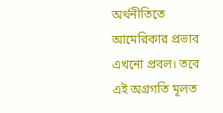অর্থনীতিতে আমেরিকার প্রভাব এখনো প্রবল। তবে এই অগ্রগতি মূলত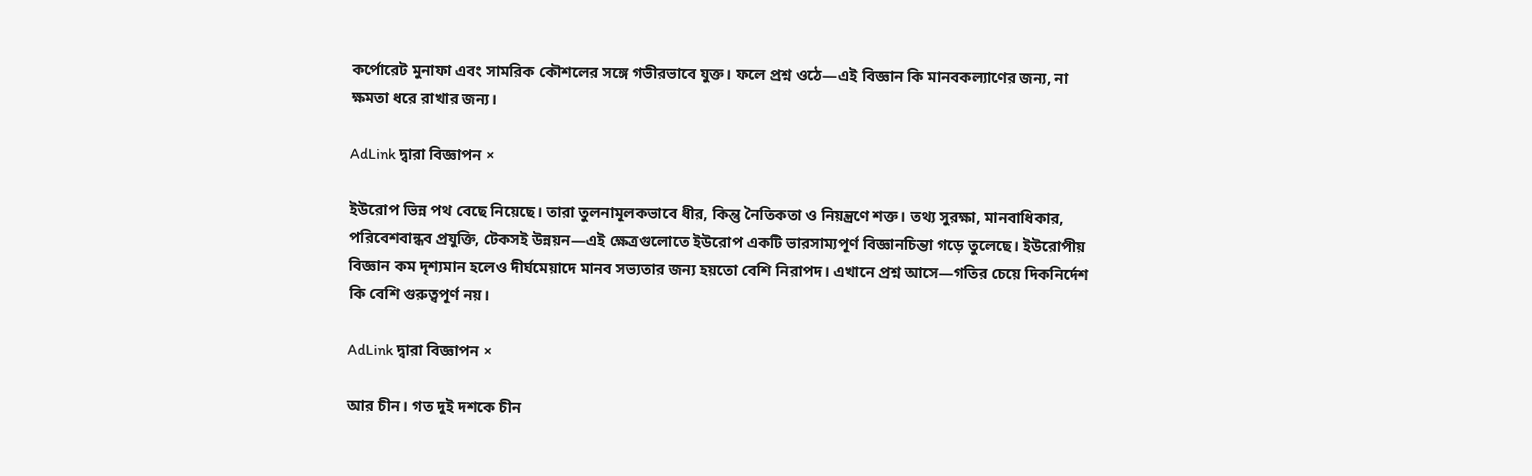কর্পোরেট মুনাফা এবং সামরিক কৌশলের সঙ্গে গভীরভাবে যুক্ত। ফলে প্রশ্ন ওঠে—এই বিজ্ঞান কি মানবকল্যাণের জন্য, না ক্ষমতা ধরে রাখার জন্য।

AdLink দ্বারা বিজ্ঞাপন ×

ইউরোপ ভিন্ন পথ বেছে নিয়েছে। তারা তুলনামূলকভাবে ধীর, কিন্তু নৈতিকতা ও নিয়ন্ত্রণে শক্ত। তথ্য সুরক্ষা, মানবাধিকার, পরিবেশবান্ধব প্রযুক্তি, টেকসই উন্নয়ন—এই ক্ষেত্রগুলোতে ইউরোপ একটি ভারসাম্যপূর্ণ বিজ্ঞানচিন্তা গড়ে তুলেছে। ইউরোপীয় বিজ্ঞান কম দৃশ্যমান হলেও দীর্ঘমেয়াদে মানব সভ্যতার জন্য হয়তো বেশি নিরাপদ। এখানে প্রশ্ন আসে—গতির চেয়ে দিকনির্দেশ কি বেশি গুরুত্বপূর্ণ নয়।

AdLink দ্বারা বিজ্ঞাপন ×

আর চীন। গত দুই দশকে চীন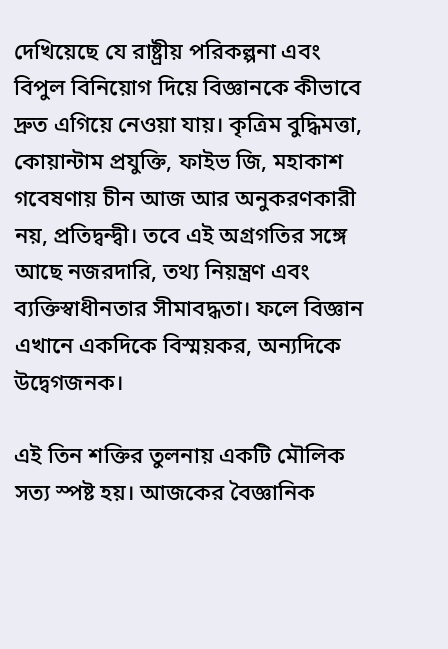দেখিয়েছে যে রাষ্ট্রীয় পরিকল্পনা এবং বিপুল বিনিয়োগ দিয়ে বিজ্ঞানকে কীভাবে দ্রুত এগিয়ে নেওয়া যায়। কৃত্রিম বুদ্ধিমত্তা, কোয়ান্টাম প্রযুক্তি, ফাইভ জি, মহাকাশ গবেষণায় চীন আজ আর অনুকরণকারী নয়, প্রতিদ্বন্দ্বী। তবে এই অগ্রগতির সঙ্গে আছে নজরদারি, তথ্য নিয়ন্ত্রণ এবং ব্যক্তিস্বাধীনতার সীমাবদ্ধতা। ফলে বিজ্ঞান এখানে একদিকে বিস্ময়কর, অন্যদিকে উদ্বেগজনক।

এই তিন শক্তির তুলনায় একটি মৌলিক সত্য স্পষ্ট হয়। আজকের বৈজ্ঞানিক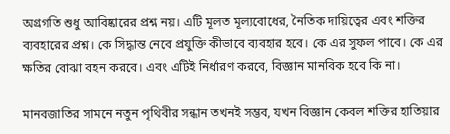অগ্রগতি শুধু আবিষ্কারের প্রশ্ন নয়। এটি মূলত মূল্যবোধের, নৈতিক দায়িত্বের এবং শক্তির ব্যবহারের প্রশ্ন। কে সিদ্ধান্ত নেবে প্রযুক্তি কীভাবে ব্যবহার হবে। কে এর সুফল পাবে। কে এর ক্ষতির বোঝা বহন করবে। এবং এটিই নির্ধারণ করবে, বিজ্ঞান মানবিক হবে কি না।

মানবজাতির সামনে নতুন পৃথিবীর সন্ধান তখনই সম্ভব, যখন বিজ্ঞান কেবল শক্তির হাতিয়ার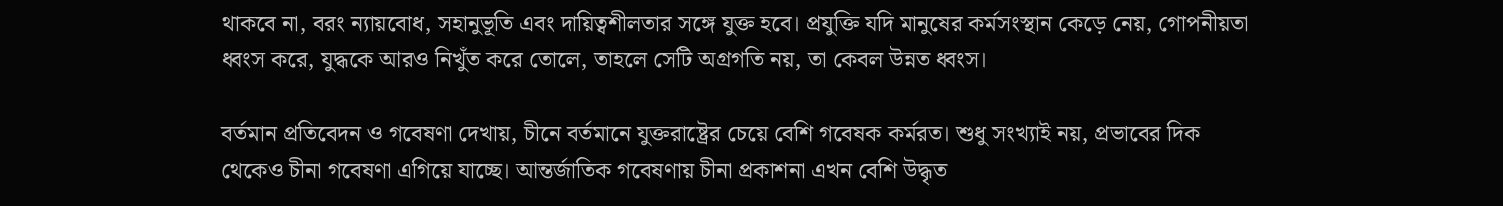থাকবে না, বরং ন্যায়বোধ, সহানুভূতি এবং দায়িত্বশীলতার সঙ্গে যুক্ত হবে। প্রযুক্তি যদি মানুষের কর্মসংস্থান কেড়ে নেয়, গোপনীয়তা ধ্বংস করে, যুদ্ধকে আরও নিখুঁত করে তোলে, তাহলে সেটি অগ্রগতি নয়, তা কেবল উন্নত ধ্বংস।

বর্তমান প্রতিবেদন ও গবেষণা দেখায়, চীনে বর্তমানে যুক্তরাষ্ট্রের চেয়ে বেশি গবেষক কর্মরত। শুধু সংখ্যাই নয়, প্রভাবের দিক থেকেও চীনা গবেষণা এগিয়ে যাচ্ছে। আন্তর্জাতিক গবেষণায় চীনা প্রকাশনা এখন বেশি উদ্ধৃত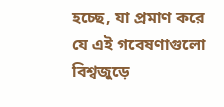হচ্ছে, যা প্রমাণ করে যে এই গবেষণাগুলো বিশ্বজুড়ে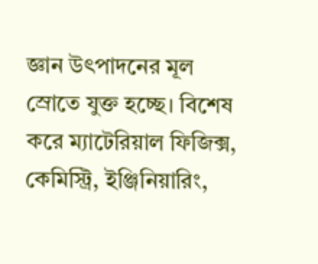জ্ঞান উৎপাদনের মূল স্রোতে যুক্ত হচ্ছে। বিশেষ করে ম্যাটেরিয়াল ফিজিক্স, কেমিস্ট্রি, ইঞ্জিনিয়ারিং,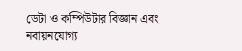ডেটা ও কম্পিউটার বিজ্ঞান এবং নবায়নযোগ্য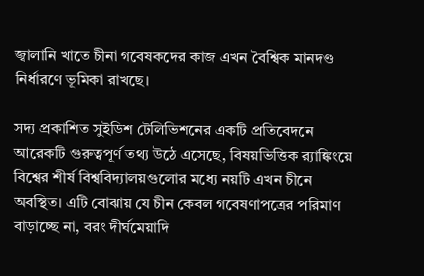জ্বালানি খাতে চীনা গবেষকদের কাজ এখন বৈশ্বিক মানদণ্ড নির্ধারণে ভূমিকা রাখছে।

সদ্য প্রকাশিত সুইডিশ টেলিভিশনের একটি প্রতিবেদনে আরেকটি গুরুত্বপূর্ণ তথ্য উঠে এসেছে, বিষয়ভিত্তিক র‍্যাঙ্কিংয়ে বিশ্বের শীর্ষ বিশ্ববিদ্যালয়গুলোর মধ্যে নয়টি এখন চীনে অবস্থিত। এটি বোঝায় যে চীন কেবল গবেষণাপত্রের পরিমাণ বাড়াচ্ছে না, বরং দীর্ঘমেয়াদি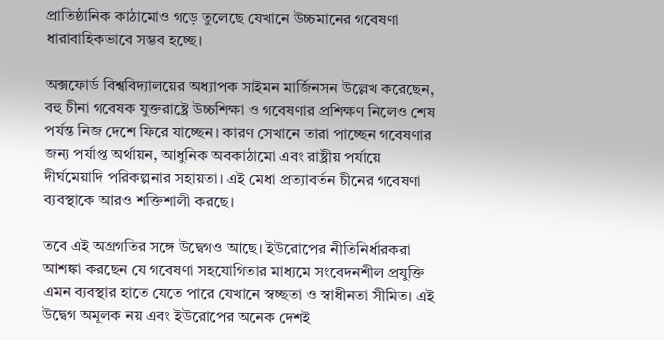প্রাতিষ্ঠানিক কাঠামোও গড়ে তুলেছে যেখানে উচ্চমানের গবেষণা ধারাবাহিকভাবে সম্ভব হচ্ছে।

অক্সফোর্ড বিশ্ববিদ্যালয়ের অধ্যাপক সাইমন মার্জিনসন উল্লেখ করেছেন, বহু চীনা গবেষক যুক্তরাষ্ট্রে উচ্চশিক্ষা ও গবেষণার প্রশিক্ষণ নিলেও শেষ পর্যন্ত নিজ দেশে ফিরে যাচ্ছেন। কারণ সেখানে তারা পাচ্ছেন গবেষণার জন্য পর্যাপ্ত অর্থায়ন, আধুনিক অবকাঠামো এবং রাষ্ট্রীয় পর্যায়ে দীর্ঘমেয়াদি পরিকল্পনার সহায়তা। এই মেধা প্রত্যাবর্তন চীনের গবেষণা ব্যবস্থাকে আরও শক্তিশালী করছে।

তবে এই অগ্রগতির সঙ্গে উদ্বেগও আছে। ইউরোপের নীতিনির্ধারকরা আশঙ্কা করছেন যে গবেষণা সহযোগিতার মাধ্যমে সংবেদনশীল প্রযুক্তি এমন ব্যবস্থার হাতে যেতে পারে যেখানে স্বচ্ছতা ও স্বাধীনতা সীমিত। এই উদ্বেগ অমূলক নয় এবং ইউরোপের অনেক দেশই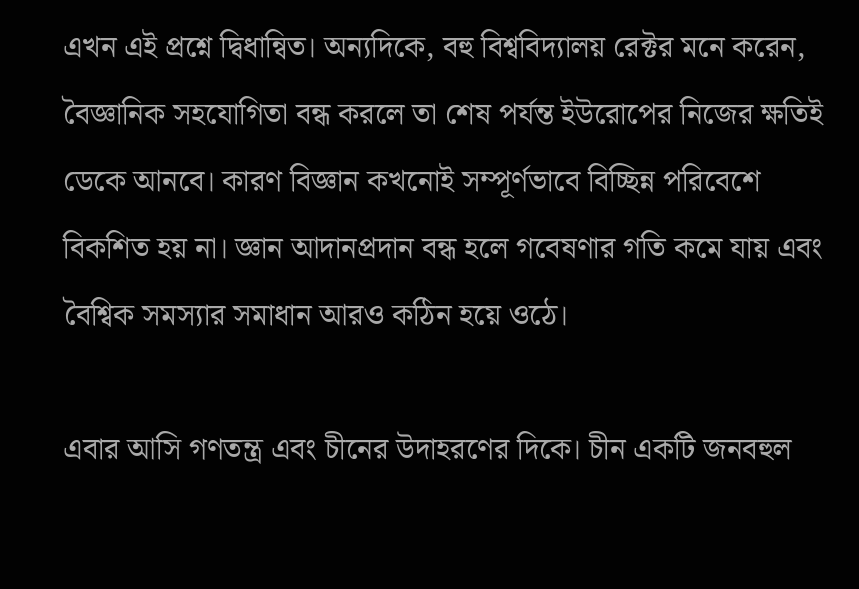এখন এই প্রশ্নে দ্বিধান্বিত। অন্যদিকে, বহু বিশ্ববিদ্যালয় রেক্টর মনে করেন, বৈজ্ঞানিক সহযোগিতা বন্ধ করলে তা শেষ পর্যন্ত ইউরোপের নিজের ক্ষতিই ডেকে আনবে। কারণ বিজ্ঞান কখনোই সম্পূর্ণভাবে বিচ্ছিন্ন পরিবেশে বিকশিত হয় না। জ্ঞান আদানপ্রদান বন্ধ হলে গবেষণার গতি কমে যায় এবং বৈশ্বিক সমস্যার সমাধান আরও কঠিন হয়ে ওঠে।

এবার আসি গণতন্ত্র এবং চীনের উদাহরণের দিকে। চীন একটি জনবহুল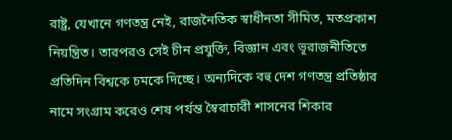রাষ্ট্র, যেখানে গণতন্ত্র নেই, রাজনৈতিক স্বাধীনতা সীমিত, মতপ্রকাশ নিয়ন্ত্রিত। তারপরও সেই চীন প্রযুক্তি, বিজ্ঞান এবং ভূরাজনীতিতে প্রতিদিন বিশ্বকে চমকে দিচ্ছে। অন্যদিকে বহু দেশ গণতন্ত্র প্রতিষ্ঠার নামে সংগ্রাম করেও শেষ পর্যন্ত স্বৈরাচারী শাসনের শিকার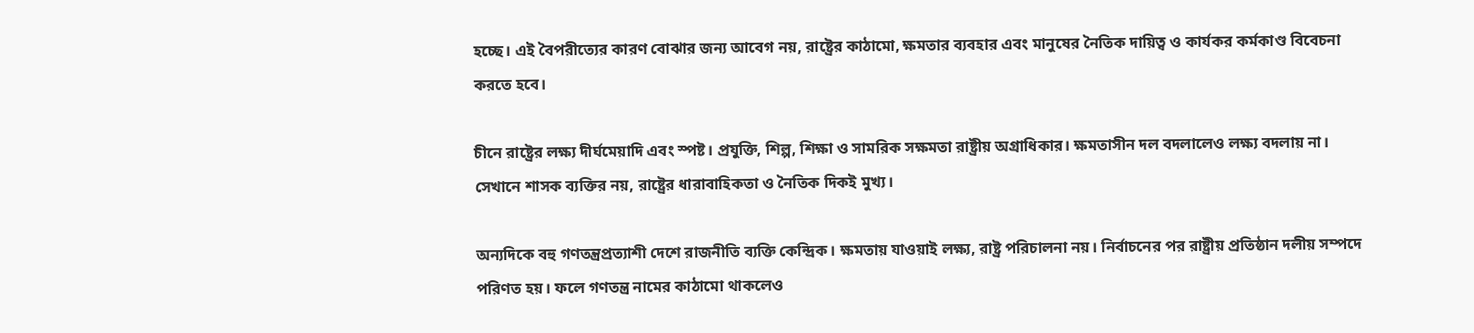হচ্ছে। এই বৈপরীত্যের কারণ বোঝার জন্য আবেগ নয়, রাষ্ট্রের কাঠামো, ক্ষমতার ব্যবহার এবং মানুষের নৈতিক দায়িত্ব ও কার্যকর কর্মকাণ্ড বিবেচনা করতে হবে।

চীনে রাষ্ট্রের লক্ষ্য দীর্ঘমেয়াদি এবং স্পষ্ট। প্রযুক্তি, শিল্প, শিক্ষা ও সামরিক সক্ষমতা রাষ্ট্রীয় অগ্রাধিকার। ক্ষমতাসীন দল বদলালেও লক্ষ্য বদলায় না। সেখানে শাসক ব্যক্তির নয়, রাষ্ট্রের ধারাবাহিকতা ও নৈতিক দিকই মুখ্য।

অন্যদিকে বহু গণতন্ত্রপ্রত্যাশী দেশে রাজনীতি ব্যক্তি কেন্দ্রিক। ক্ষমতায় যাওয়াই লক্ষ্য, রাষ্ট্র পরিচালনা নয়। নির্বাচনের পর রাষ্ট্রীয় প্রতিষ্ঠান দলীয় সম্পদে পরিণত হয়। ফলে গণতন্ত্র নামের কাঠামো থাকলেও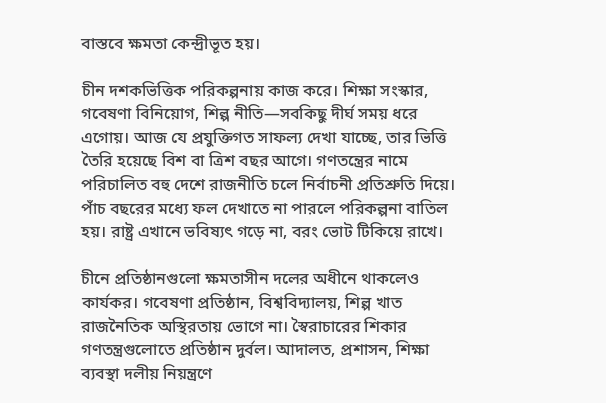বাস্তবে ক্ষমতা কেন্দ্রীভূত হয়।

চীন দশকভিত্তিক পরিকল্পনায় কাজ করে। শিক্ষা সংস্কার, গবেষণা বিনিয়োগ, শিল্প নীতি—সবকিছু দীর্ঘ সময় ধরে এগোয়। আজ যে প্রযুক্তিগত সাফল্য দেখা যাচ্ছে, তার ভিত্তি তৈরি হয়েছে বিশ বা ত্রিশ বছর আগে। গণতন্ত্রের নামে পরিচালিত বহু দেশে রাজনীতি চলে নির্বাচনী প্রতিশ্রুতি দিয়ে। পাঁচ বছরের মধ্যে ফল দেখাতে না পারলে পরিকল্পনা বাতিল হয়। রাষ্ট্র এখানে ভবিষ্যৎ গড়ে না, বরং ভোট টিকিয়ে রাখে।

চীনে প্রতিষ্ঠানগুলো ক্ষমতাসীন দলের অধীনে থাকলেও কার্যকর। গবেষণা প্রতিষ্ঠান, বিশ্ববিদ্যালয়, শিল্প খাত রাজনৈতিক অস্থিরতায় ভোগে না। স্বৈরাচারের শিকার গণতন্ত্রগুলোতে প্রতিষ্ঠান দুর্বল। আদালত, প্রশাসন, শিক্ষা ব্যবস্থা দলীয় নিয়ন্ত্রণে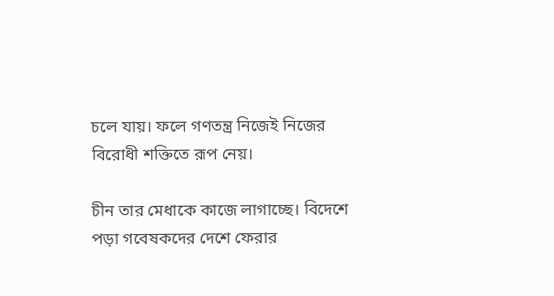চলে যায়। ফলে গণতন্ত্র নিজেই নিজের বিরোধী শক্তিতে রূপ নেয়।

চীন তার মেধাকে কাজে লাগাচ্ছে। বিদেশে পড়া গবেষকদের দেশে ফেরার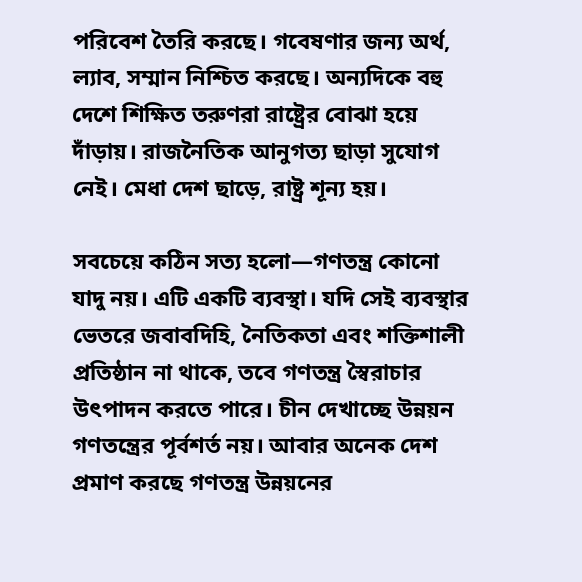পরিবেশ তৈরি করছে। গবেষণার জন্য অর্থ, ল্যাব, সম্মান নিশ্চিত করছে। অন্যদিকে বহু দেশে শিক্ষিত তরুণরা রাষ্ট্রের বোঝা হয়ে দাঁড়ায়। রাজনৈতিক আনুগত্য ছাড়া সুযোগ নেই। মেধা দেশ ছাড়ে, রাষ্ট্র শূন্য হয়।

সবচেয়ে কঠিন সত্য হলো—গণতন্ত্র কোনো যাদু নয়। এটি একটি ব্যবস্থা। যদি সেই ব্যবস্থার ভেতরে জবাবদিহি, নৈতিকতা এবং শক্তিশালী প্রতিষ্ঠান না থাকে, তবে গণতন্ত্র স্বৈরাচার উৎপাদন করতে পারে। চীন দেখাচ্ছে উন্নয়ন গণতন্ত্রের পূর্বশর্ত নয়। আবার অনেক দেশ প্রমাণ করছে গণতন্ত্র উন্নয়নের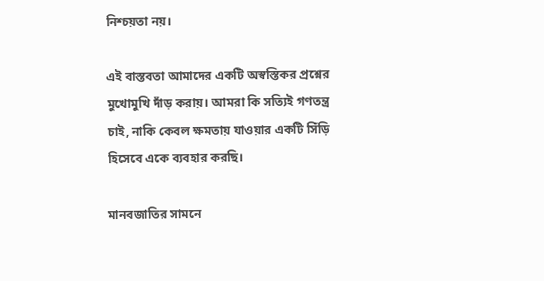নিশ্চয়তা নয়।

এই বাস্তবতা আমাদের একটি অস্বস্তিকর প্রশ্নের মুখোমুখি দাঁড় করায়। আমরা কি সত্যিই গণতন্ত্র চাই, নাকি কেবল ক্ষমতায় যাওয়ার একটি সিঁড়ি হিসেবে একে ব্যবহার করছি।

মানবজাতির সামনে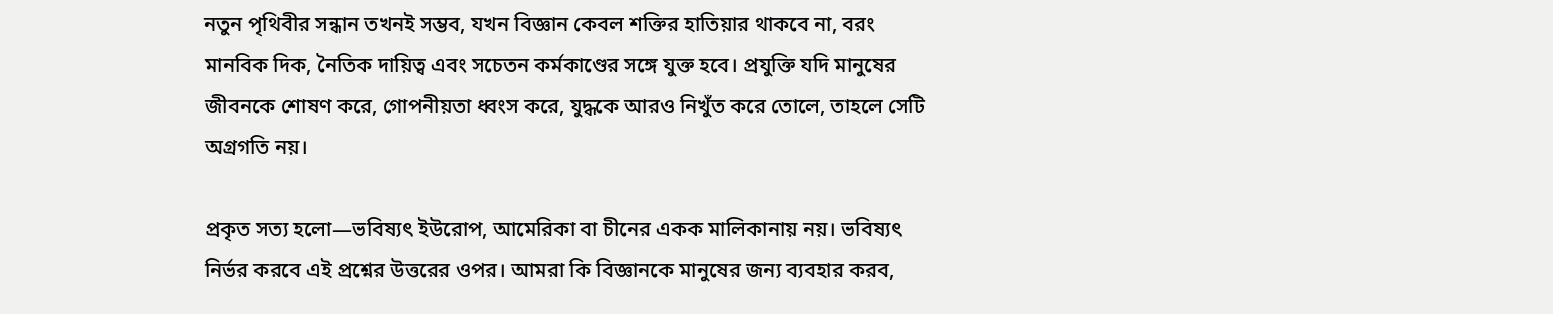নতুন পৃথিবীর সন্ধান তখনই সম্ভব, যখন বিজ্ঞান কেবল শক্তির হাতিয়ার থাকবে না, বরং মানবিক দিক, নৈতিক দায়িত্ব এবং সচেতন কর্মকাণ্ডের সঙ্গে যুক্ত হবে। প্রযুক্তি যদি মানুষের জীবনকে শোষণ করে, গোপনীয়তা ধ্বংস করে, যুদ্ধকে আরও নিখুঁত করে তোলে, তাহলে সেটি অগ্রগতি নয়।

প্রকৃত সত্য হলো—ভবিষ্যৎ ইউরোপ, আমেরিকা বা চীনের একক মালিকানায় নয়। ভবিষ্যৎ নির্ভর করবে এই প্রশ্নের উত্তরের ওপর। আমরা কি বিজ্ঞানকে মানুষের জন্য ব্যবহার করব,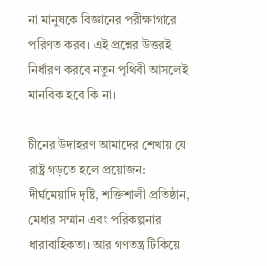না মানুষকে বিজ্ঞানের পরীক্ষাগারে পরিণত করব। এই প্রশ্নের উত্তরই নির্ধারণ করবে নতুন পৃথিবী আসলেই মানবিক হবে কি না।

চীনের উদাহরণ আমাদের শেখায় যে রাষ্ট্র গড়তে হলে প্রয়োজন: দীর্ঘমেয়াদি দৃষ্টি, শক্তিশালী প্রতিষ্ঠান, মেধার সম্মান এবং পরিকল্পনার ধারাবাহিকতা। আর গণতন্ত্র টিকিয়ে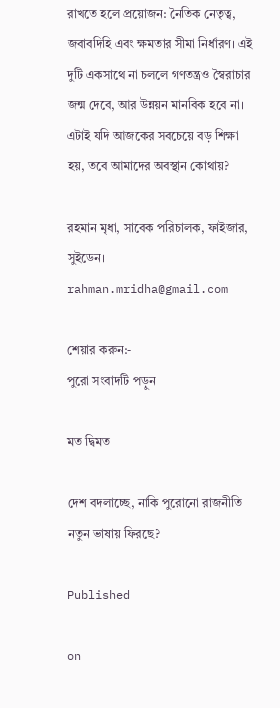রাখতে হলে প্রয়োজন: নৈতিক নেতৃত্ব, জবাবদিহি এবং ক্ষমতার সীমা নির্ধারণ। এই দুটি একসাথে না চললে গণতন্ত্রও স্বৈরাচার জন্ম দেবে, আর উন্নয়ন মানবিক হবে না। এটাই যদি আজকের সবচেয়ে বড় শিক্ষা হয়, তবে আমাদের অবস্থান কোথায়?

রহমান মৃধা, সাবেক পরিচালক, ফাইজার, সুইডেন। rahman.mridha@gmail.com

শেয়ার করুন:-
পুরো সংবাদটি পড়ুন

মত দ্বিমত

দেশ বদলাচ্ছে, নাকি পুরোনো রাজনীতি নতুন ভাষায় ফিরছে?

Published

on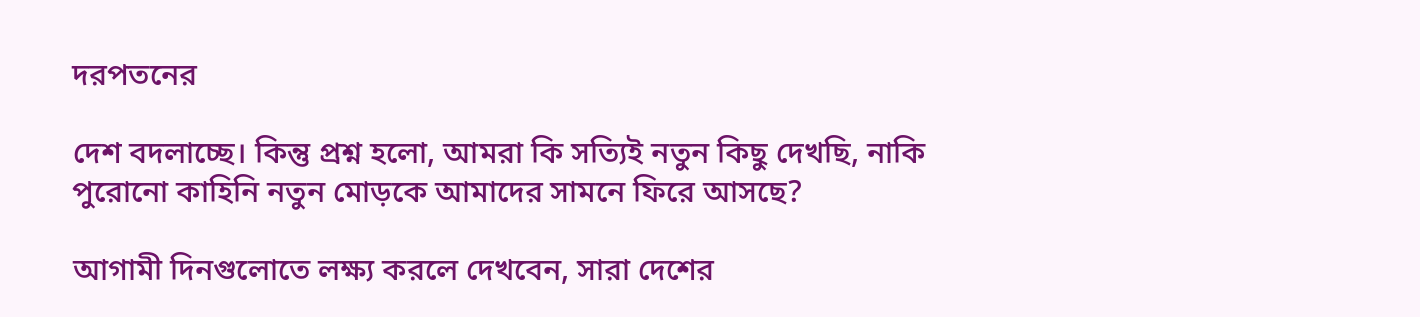দরপতনের

দেশ বদলাচ্ছে। কিন্তু প্রশ্ন হলো, আমরা কি সত্যিই নতুন কিছু দেখছি, নাকি পুরোনো কাহিনি নতুন মোড়কে আমাদের সামনে ফিরে আসছে?

আগামী দিনগুলোতে লক্ষ্য করলে দেখবেন, সারা দেশের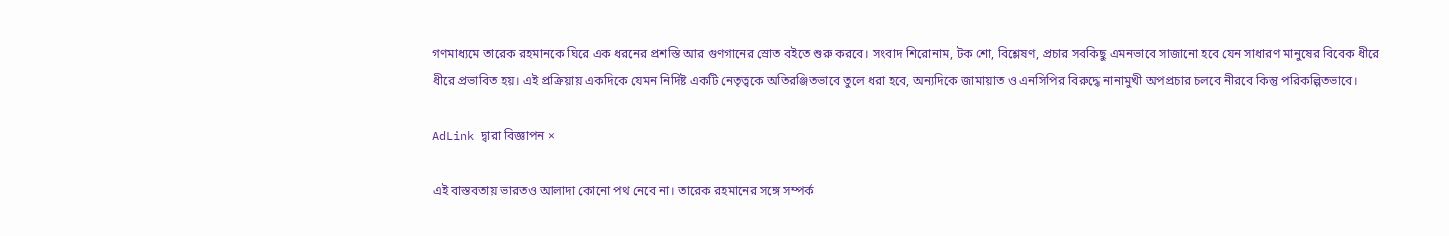গণমাধ্যমে তারেক রহমানকে ঘিরে এক ধরনের প্রশস্তি আর গুণগানের স্রোত বইতে শুরু করবে। সংবাদ শিরোনাম, টক শো, বিশ্লেষণ, প্রচার সবকিছু এমনভাবে সাজানো হবে যেন সাধারণ মানুষের বিবেক ধীরে ধীরে প্রভাবিত হয়। এই প্রক্রিয়ায় একদিকে যেমন নির্দিষ্ট একটি নেতৃত্বকে অতিরঞ্জিতভাবে তুলে ধরা হবে, অন্যদিকে জামায়াত ও এনসিপির বিরুদ্ধে নানামুখী অপপ্রচার চলবে নীরবে কিন্তু পরিকল্পিতভাবে।

AdLink দ্বারা বিজ্ঞাপন ×

এই বাস্তবতায় ভারতও আলাদা কোনো পথ নেবে না। তারেক রহমানের সঙ্গে সম্পর্ক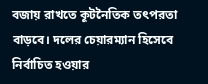বজায় রাখতে কূটনৈতিক তৎপরতা বাড়বে। দলের চেয়ারম্যান হিসেবে নির্বাচিত হওয়ার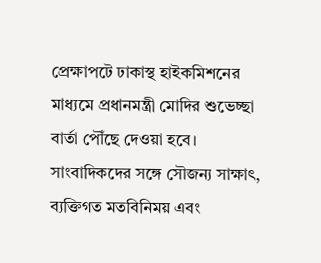প্রেক্ষাপটে ঢাকাস্থ হাইকমিশনের মাধ্যমে প্রধানমন্ত্রী মোদির শুভেচ্ছা বার্তা পৌঁছে দেওয়া হবে। সাংবাদিকদের সঙ্গে সৌজন্য সাক্ষাৎ, ব্যক্তিগত মতবিনিময় এবং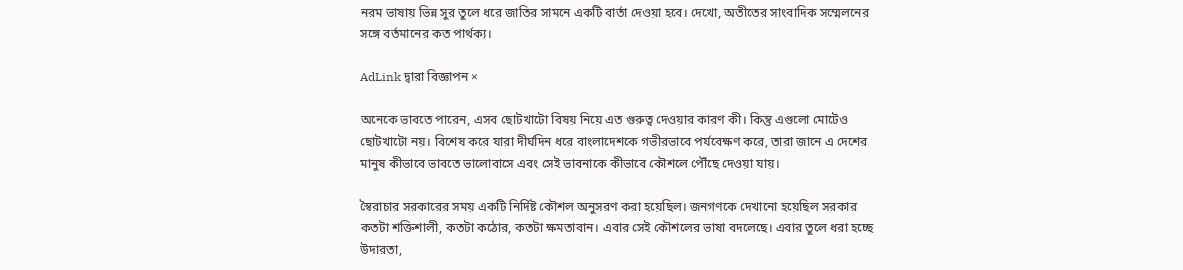নরম ভাষায় ভিন্ন সুর তুলে ধরে জাতির সামনে একটি বার্তা দেওয়া হবে। দেখো, অতীতের সাংবাদিক সম্মেলনের সঙ্গে বর্তমানের কত পার্থক্য।

AdLink দ্বারা বিজ্ঞাপন ×

অনেকে ভাবতে পারেন, এসব ছোটখাটো বিষয় নিয়ে এত গুরুত্ব দেওয়ার কারণ কী। কিন্তু এগুলো মোটেও ছোটখাটো নয়। বিশেষ করে যারা দীর্ঘদিন ধরে বাংলাদেশকে গভীরভাবে পর্যবেক্ষণ করে, তারা জানে এ দেশের মানুষ কীভাবে ভাবতে ভালোবাসে এবং সেই ভাবনাকে কীভাবে কৌশলে পৌঁছে দেওয়া যায়।

স্বৈরাচার সরকারের সময় একটি নির্দিষ্ট কৌশল অনুসরণ করা হয়েছিল। জনগণকে দেখানো হয়েছিল সরকার কতটা শক্তিশালী, কতটা কঠোর, কতটা ক্ষমতাবান। এবার সেই কৌশলের ভাষা বদলেছে। এবার তুলে ধরা হচ্ছে উদারতা,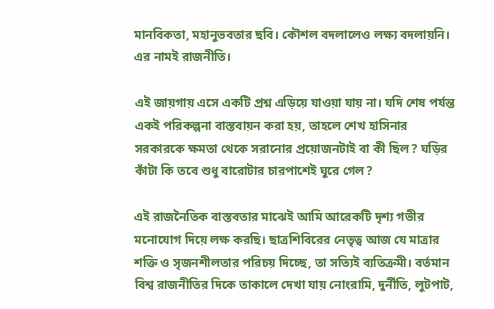মানবিকতা, মহানুভবতার ছবি। কৌশল বদলালেও লক্ষ্য বদলায়নি। এর নামই রাজনীতি।

এই জায়গায় এসে একটি প্রশ্ন এড়িয়ে যাওয়া যায় না। যদি শেষ পর্যন্ত একই পরিকল্পনা বাস্তবায়ন করা হয়, তাহলে শেখ হাসিনার সরকারকে ক্ষমতা থেকে সরানোর প্রয়োজনটাই বা কী ছিল? ঘড়ির কাঁটা কি তবে শুধু বারোটার চারপাশেই ঘুরে গেল?

এই রাজনৈতিক বাস্তবতার মাঝেই আমি আরেকটি দৃশ্য গভীর মনোযোগ দিয়ে লক্ষ করছি। ছাত্রশিবিরের নেতৃত্ব আজ যে মাত্রার শক্তি ও সৃজনশীলতার পরিচয় দিচ্ছে, তা সত্যিই ব্যতিক্রমী। বর্তমান বিশ্ব রাজনীতির দিকে তাকালে দেখা যায় নোংরামি, দুর্নীতি, লুটপাট,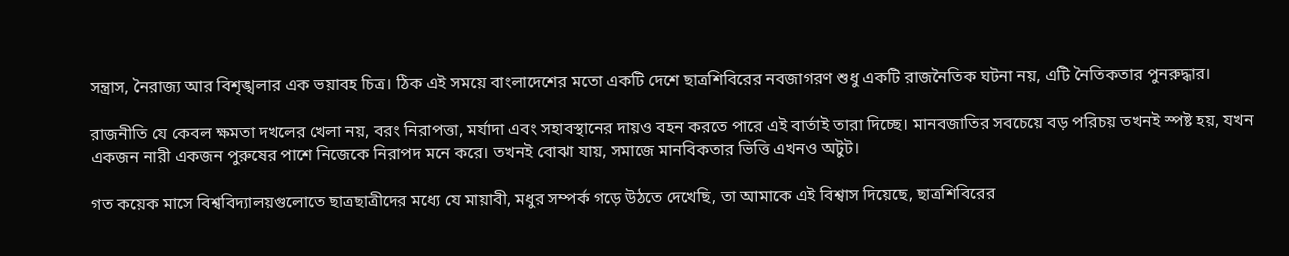সন্ত্রাস, নৈরাজ্য আর বিশৃঙ্খলার এক ভয়াবহ চিত্র। ঠিক এই সময়ে বাংলাদেশের মতো একটি দেশে ছাত্রশিবিরের নবজাগরণ শুধু একটি রাজনৈতিক ঘটনা নয়, এটি নৈতিকতার পুনরুদ্ধার।

রাজনীতি যে কেবল ক্ষমতা দখলের খেলা নয়, বরং নিরাপত্তা, মর্যাদা এবং সহাবস্থানের দায়ও বহন করতে পারে এই বার্তাই তারা দিচ্ছে। মানবজাতির সবচেয়ে বড় পরিচয় তখনই স্পষ্ট হয়, যখন একজন নারী একজন পুরুষের পাশে নিজেকে নিরাপদ মনে করে। তখনই বোঝা যায়, সমাজে মানবিকতার ভিত্তি এখনও অটুট।

গত কয়েক মাসে বিশ্ববিদ্যালয়গুলোতে ছাত্রছাত্রীদের মধ্যে যে মায়াবী, মধুর সম্পর্ক গড়ে উঠতে দেখেছি, তা আমাকে এই বিশ্বাস দিয়েছে, ছাত্রশিবিরের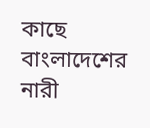কাছে বাংলাদেশের নারী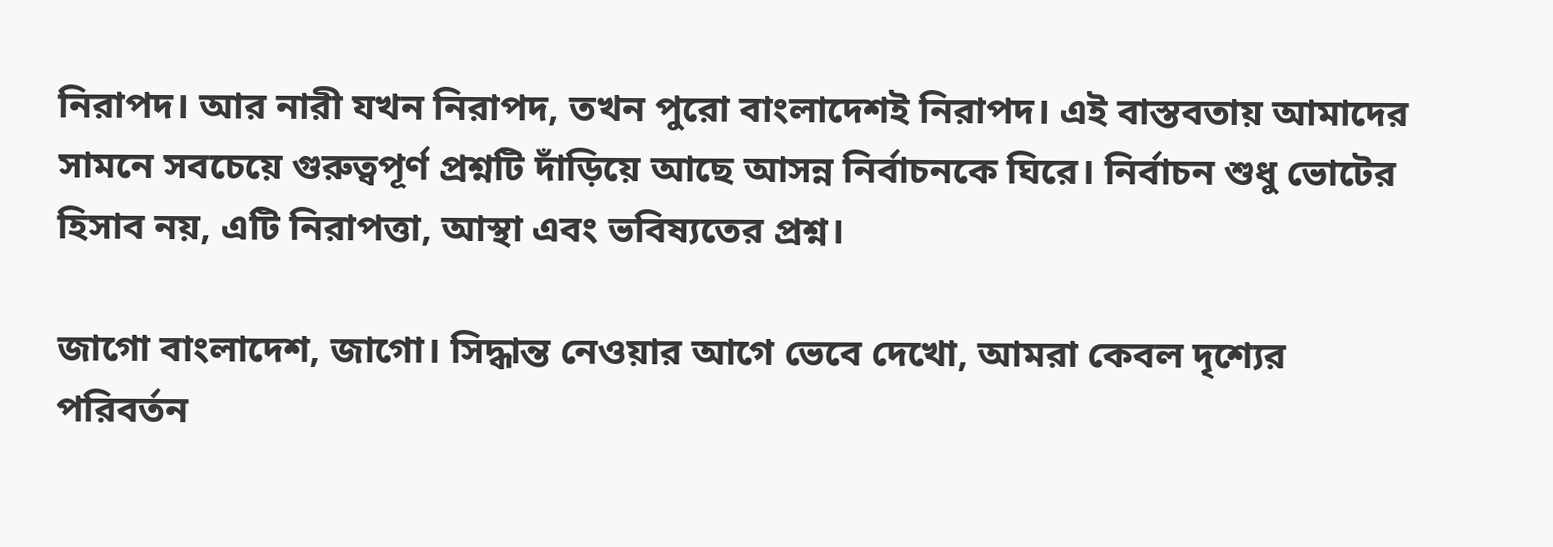নিরাপদ। আর নারী যখন নিরাপদ, তখন পুরো বাংলাদেশই নিরাপদ। এই বাস্তবতায় আমাদের সামনে সবচেয়ে গুরুত্বপূর্ণ প্রশ্নটি দাঁড়িয়ে আছে আসন্ন নির্বাচনকে ঘিরে। নির্বাচন শুধু ভোটের হিসাব নয়, এটি নিরাপত্তা, আস্থা এবং ভবিষ্যতের প্রশ্ন।

জাগো বাংলাদেশ, জাগো। সিদ্ধান্ত নেওয়ার আগে ভেবে দেখো, আমরা কেবল দৃশ্যের পরিবর্তন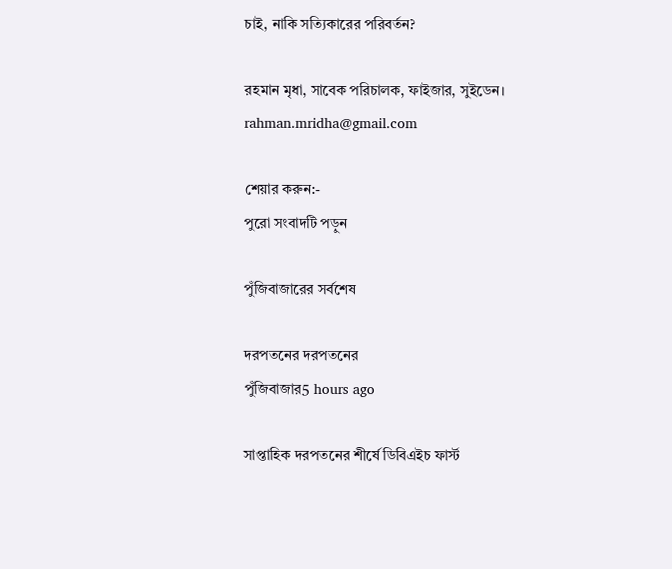চাই, নাকি সত্যিকারের পরিবর্তন?

রহমান মৃধা, সাবেক পরিচালক, ফাইজার, সুইডেন। rahman.mridha@gmail.com

শেয়ার করুন:-
পুরো সংবাদটি পড়ুন

পুঁজিবাজারের সর্বশেষ

দরপতনের দরপতনের
পুঁজিবাজার5 hours ago

সাপ্তাহিক দরপতনের শীর্ষে ডিবিএইচ ফার্স্ট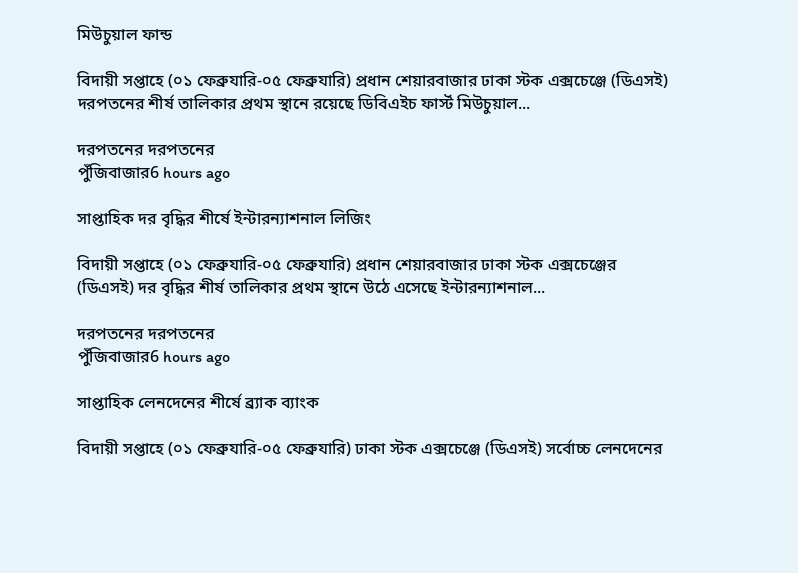মিউচুয়াল ফান্ড

বিদায়ী সপ্তাহে (০১ ফেব্রুযারি-০৫ ফেব্রুযারি) প্রধান শেয়ারবাজার ঢাকা স্টক এক্সচেঞ্জে (ডিএসই) দরপতনের শীর্ষ তালিকার প্রথম স্থানে রয়েছে ডিবিএইচ ফার্স্ট মিউচুয়াল...

দরপতনের দরপতনের
পুঁজিবাজার6 hours ago

সাপ্তাহিক দর বৃদ্ধির শীর্ষে ইন্টারন্যাশনাল লিজিং

বিদায়ী সপ্তাহে (০১ ফেব্রুযারি-০৫ ফেব্রুযারি) প্রধান শেয়ারবাজার ঢাকা স্টক এক্সচেঞ্জের (ডিএসই) দর বৃদ্ধির শীর্ষ তালিকার প্রথম স্থানে উঠে এসেছে ইন্টারন্যাশনাল...

দরপতনের দরপতনের
পুঁজিবাজার6 hours ago

সাপ্তাহিক লেনদেনের শীর্ষে ব্র্যাক ব্যাংক

বিদায়ী সপ্তাহে (০১ ফেব্রুযারি-০৫ ফেব্রুযারি) ঢাকা স্টক এক্সচেঞ্জে (ডিএসই) সর্বোচ্চ লেনদেনের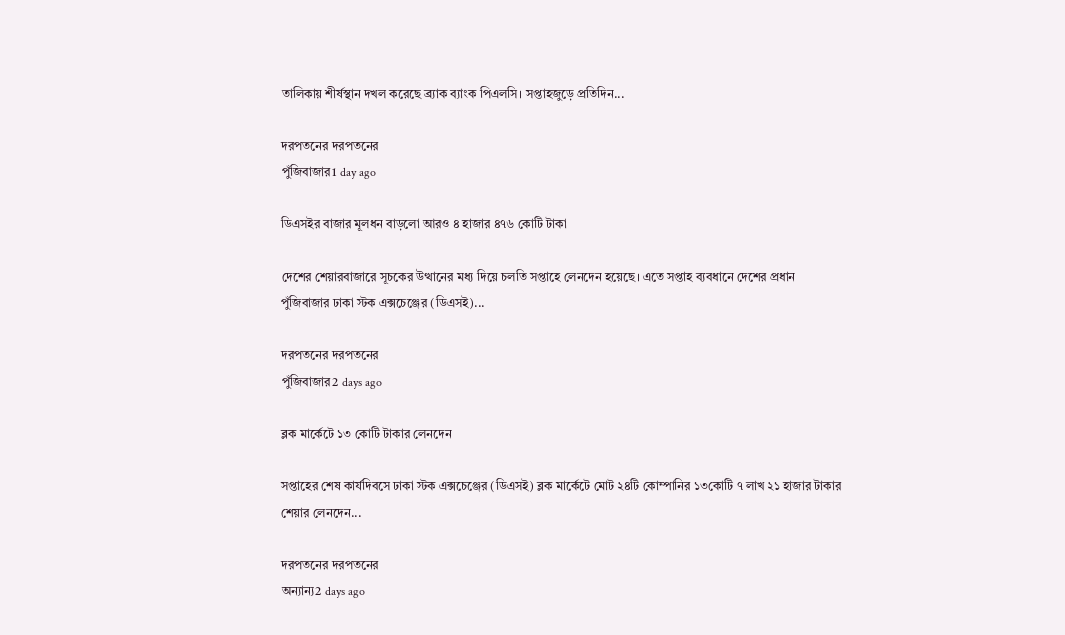তালিকায় শীর্ষস্থান দখল করেছে ব্র্যাক ব্যাংক পিএলসি। সপ্তাহজুড়ে প্রতিদিন...

দরপতনের দরপতনের
পুঁজিবাজার1 day ago

ডিএসইর বাজার মূলধন বাড়লো আরও ৪ হাজার ৪৭৬ কোটি টাকা

দেশের শেয়ারবাজারে সূচকের উত্থানের মধ্য দিয়ে চলতি সপ্তাহে লেনদেন হয়েছে। এতে সপ্তাহ ব্যবধানে দেশের প্রধান পুঁজিবাজার ঢাকা স্টক এক্সচেঞ্জের (ডিএসই)...

দরপতনের দরপতনের
পুঁজিবাজার2 days ago

ব্লক মার্কেটে ১৩ কোটি টাকার লেনদেন

সপ্তাহের শেষ কার্যদিবসে ঢাকা স্টক এক্সচেঞ্জের (ডিএসই) ব্লক মার্কেটে মোট ২৪টি কোম্পানির ১৩কোটি ৭ লাখ ২১ হাজার টাকার শেয়ার লেনদেন...

দরপতনের দরপতনের
অন্যান্য2 days ago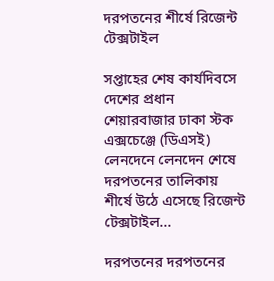দরপতনের শীর্ষে রিজেন্ট টেক্সটাইল

সপ্তাহের শেষ কার্যদিবসে দেশের প্রধান শেয়ারবাজার ঢাকা স্টক এক্সচেঞ্জে (ডিএসই) লেনদেনে লেনদেন শেষে দরপতনের তালিকায় শীর্ষে উঠে এসেছে রিজেন্ট টেক্সটাইল...

দরপতনের দরপতনের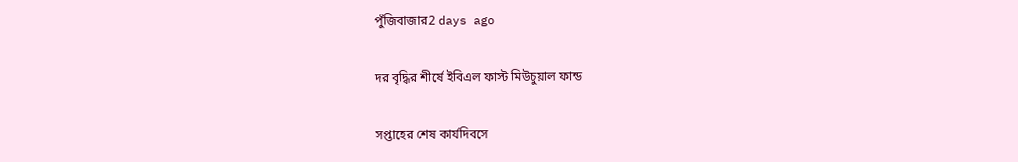পুঁজিবাজার2 days ago

দর বৃদ্ধির শীর্ষে ইবিএল ফাস্ট মিউচুয়াল ফান্ড

সপ্তাহের শেষ কার্যদিবসে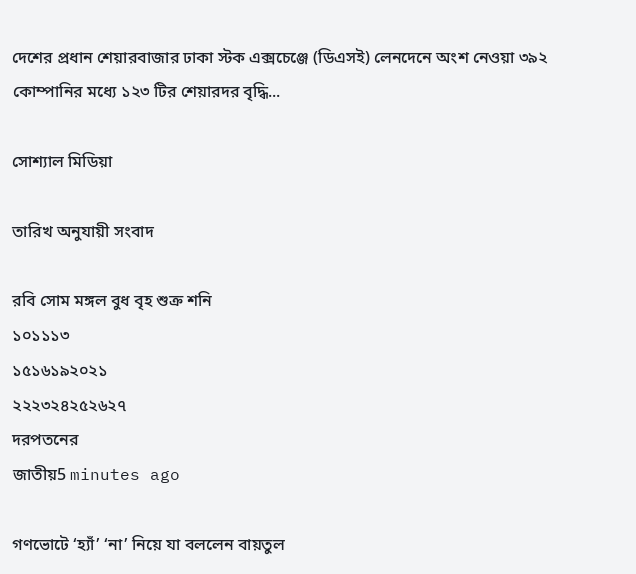দেশের প্রধান শেয়ারবাজার ঢাকা স্টক এক্সচেঞ্জে (ডিএসই) লেনদেনে অংশ নেওয়া ৩৯২ কোম্পানির মধ্যে ১২৩ টির শেয়ারদর বৃদ্ধি...

সোশ্যাল মিডিয়া

তারিখ অনুযায়ী সংবাদ

রবি সোম মঙ্গল বুধ বৃহ শুক্র শনি
১০১১১৩
১৫১৬১৯২০২১
২২২৩২৪২৫২৬২৭
দরপতনের
জাতীয়5 minutes ago

গণভোটে ‘হ্যাঁ’ ‘না’ নিয়ে যা বললেন বায়তুল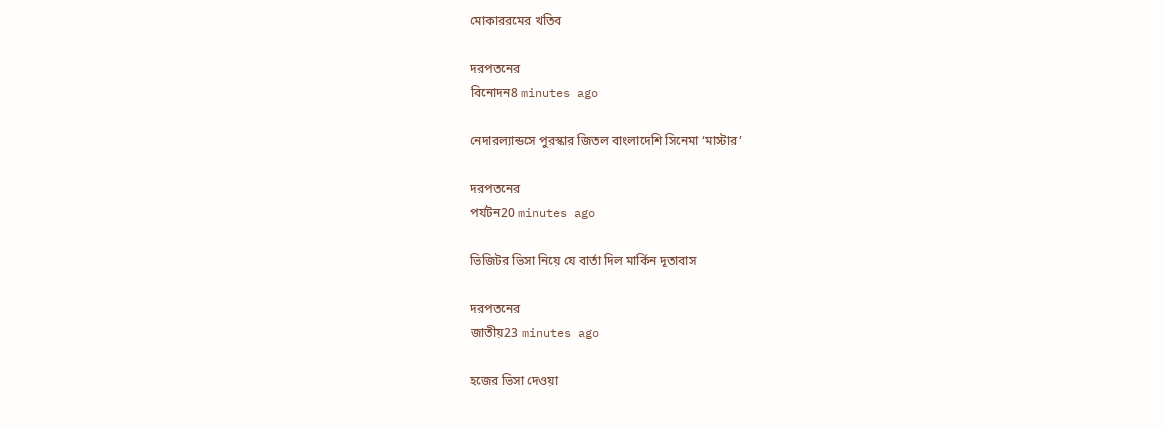মোকাররমের খতিব

দরপতনের
বিনোদন8 minutes ago

নেদারল্যান্ডসে পুরস্কার জিতল বাংলাদেশি সিনেমা ‘মাস্টার’

দরপতনের
পর্যটন20 minutes ago

ভিজিটর ভিসা নিয়ে যে বার্তা দিল মা‌র্কিন দূতাবাস

দরপতনের
জাতীয়23 minutes ago

হজের ভিসা দেওয়া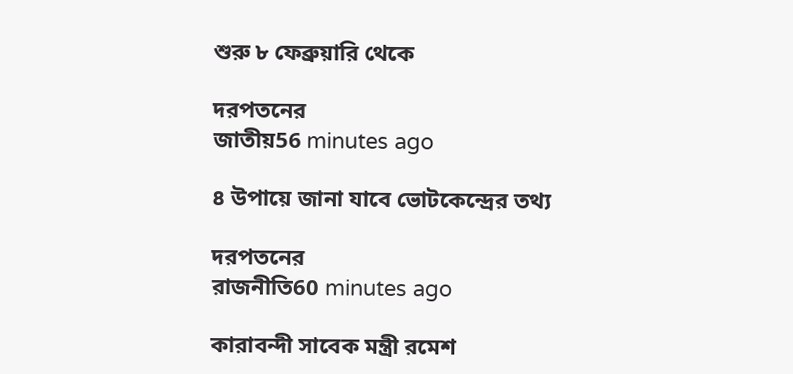শুরু ৮ ফেব্রুয়ারি থেকে

দরপতনের
জাতীয়56 minutes ago

৪ উপায়ে জানা যাবে ভোটকেন্দ্রের তথ্য

দরপতনের
রাজনীতি60 minutes ago

কারাবন্দী সাবেক মন্ত্রী রমেশ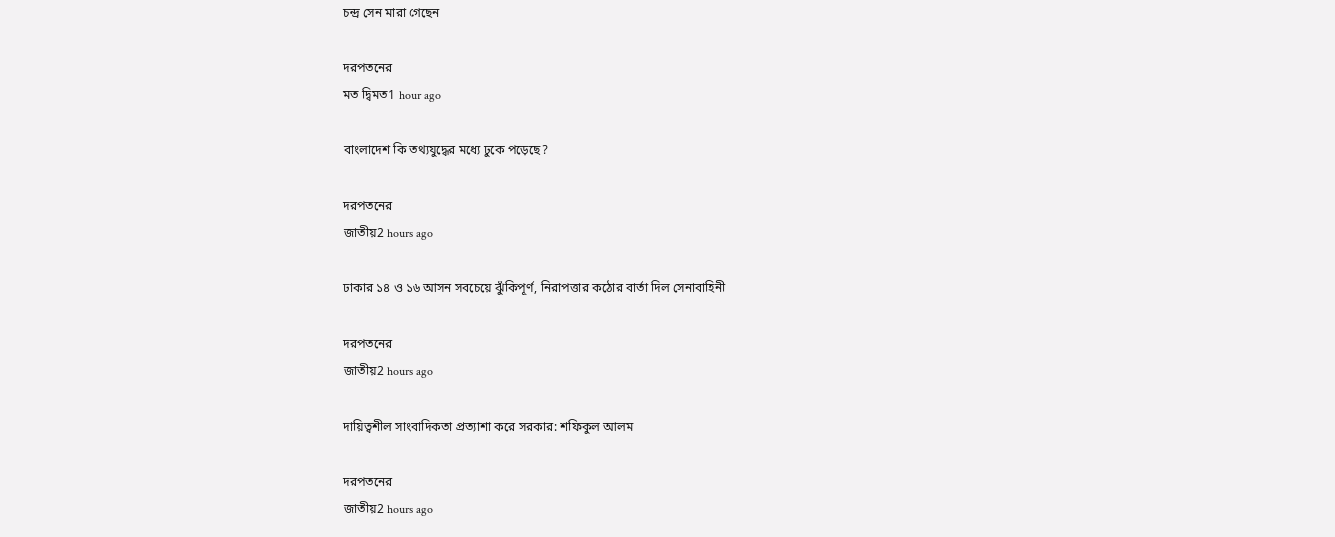চন্দ্র সেন মারা গেছেন

দরপতনের
মত দ্বিমত1 hour ago

বাংলাদেশ কি তথ্যযুদ্ধের মধ্যে ঢুকে পড়েছে?

দরপতনের
জাতীয়2 hours ago

ঢাকার ১৪ ও ১৬ আসন সবচেয়ে ঝুঁকিপূর্ণ, নিরাপত্তার কঠোর বার্তা দিল সেনাবাহিনী

দরপতনের
জাতীয়2 hours ago

দায়িত্বশীল সাংবাদিকতা প্রত্যাশা করে সরকার: শফিকুল আলম

দরপতনের
জাতীয়2 hours ago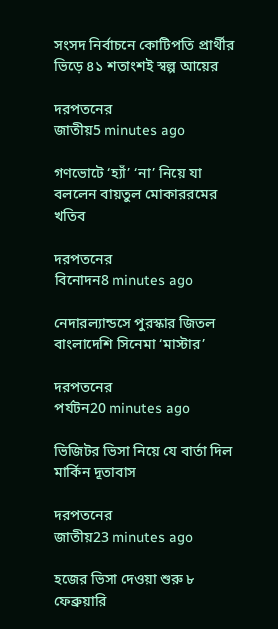সংসদ নির্বাচনে কোটিপতি প্রার্থীর ভিড়ে ৪১ শতাংশই স্বল্প আয়ের

দরপতনের
জাতীয়5 minutes ago

গণভোটে ‘হ্যাঁ’ ‘না’ নিয়ে যা বললেন বায়তুল মোকাররমের খতিব

দরপতনের
বিনোদন8 minutes ago

নেদারল্যান্ডসে পুরস্কার জিতল বাংলাদেশি সিনেমা ‘মাস্টার’

দরপতনের
পর্যটন20 minutes ago

ভিজিটর ভিসা নিয়ে যে বার্তা দিল মা‌র্কিন দূতাবাস

দরপতনের
জাতীয়23 minutes ago

হজের ভিসা দেওয়া শুরু ৮ ফেব্রুয়ারি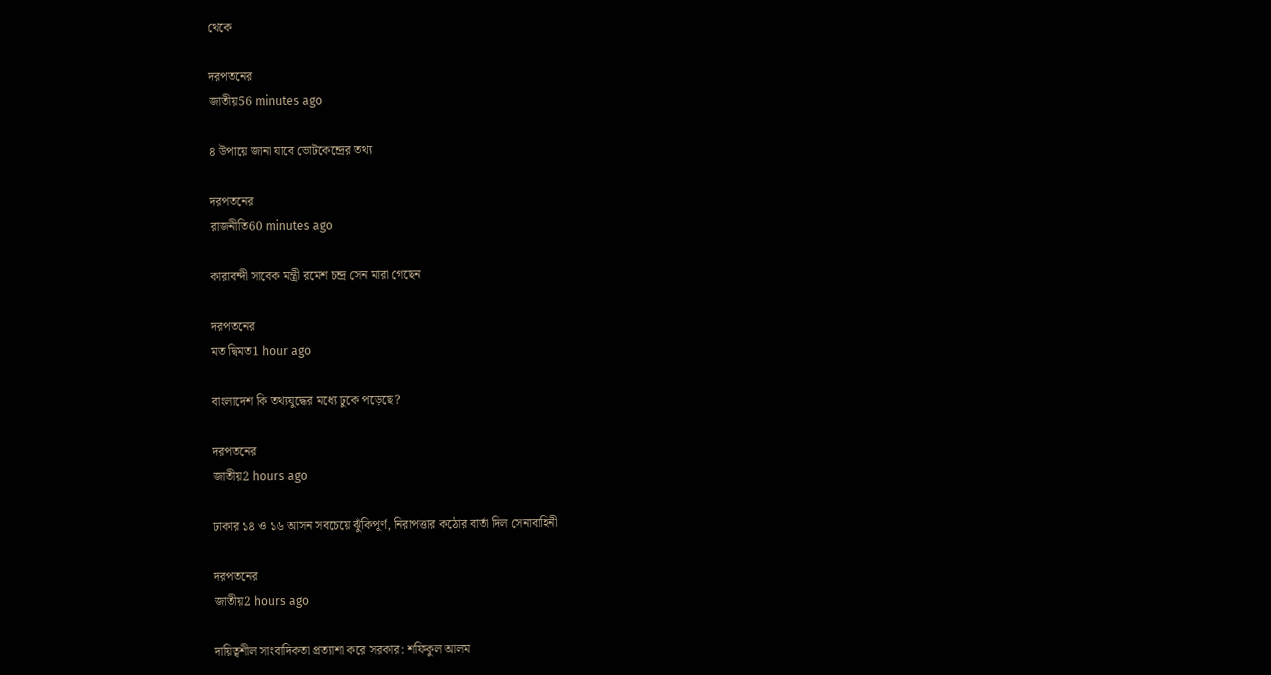থেকে

দরপতনের
জাতীয়56 minutes ago

৪ উপায়ে জানা যাবে ভোটকেন্দ্রের তথ্য

দরপতনের
রাজনীতি60 minutes ago

কারাবন্দী সাবেক মন্ত্রী রমেশ চন্দ্র সেন মারা গেছেন

দরপতনের
মত দ্বিমত1 hour ago

বাংলাদেশ কি তথ্যযুদ্ধের মধ্যে ঢুকে পড়েছে?

দরপতনের
জাতীয়2 hours ago

ঢাকার ১৪ ও ১৬ আসন সবচেয়ে ঝুঁকিপূর্ণ, নিরাপত্তার কঠোর বার্তা দিল সেনাবাহিনী

দরপতনের
জাতীয়2 hours ago

দায়িত্বশীল সাংবাদিকতা প্রত্যাশা করে সরকার: শফিকুল আলম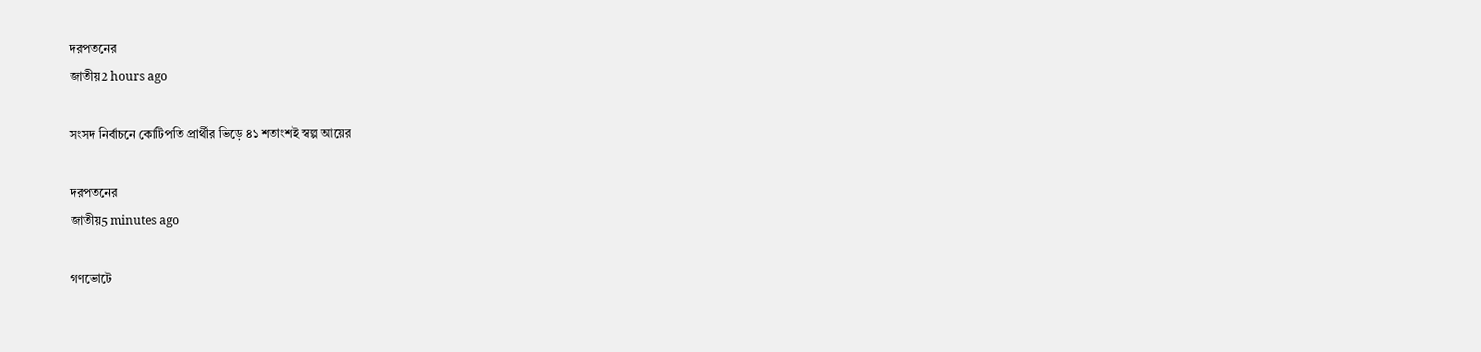দরপতনের
জাতীয়2 hours ago

সংসদ নির্বাচনে কোটিপতি প্রার্থীর ভিড়ে ৪১ শতাংশই স্বল্প আয়ের

দরপতনের
জাতীয়5 minutes ago

গণভোটে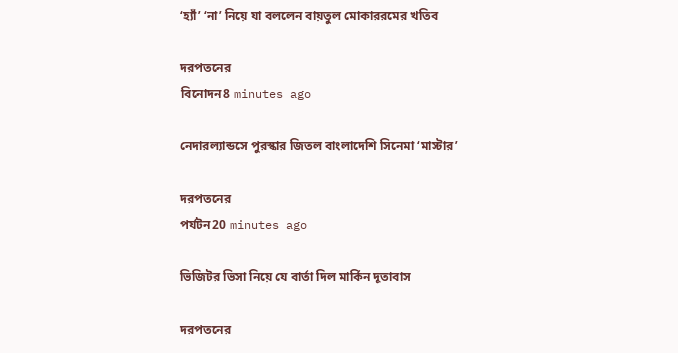‘হ্যাঁ’ ‘না’ নিয়ে যা বললেন বায়তুল মোকাররমের খতিব

দরপতনের
বিনোদন8 minutes ago

নেদারল্যান্ডসে পুরস্কার জিতল বাংলাদেশি সিনেমা ‘মাস্টার’

দরপতনের
পর্যটন20 minutes ago

ভিজিটর ভিসা নিয়ে যে বার্তা দিল মা‌র্কিন দূতাবাস

দরপতনের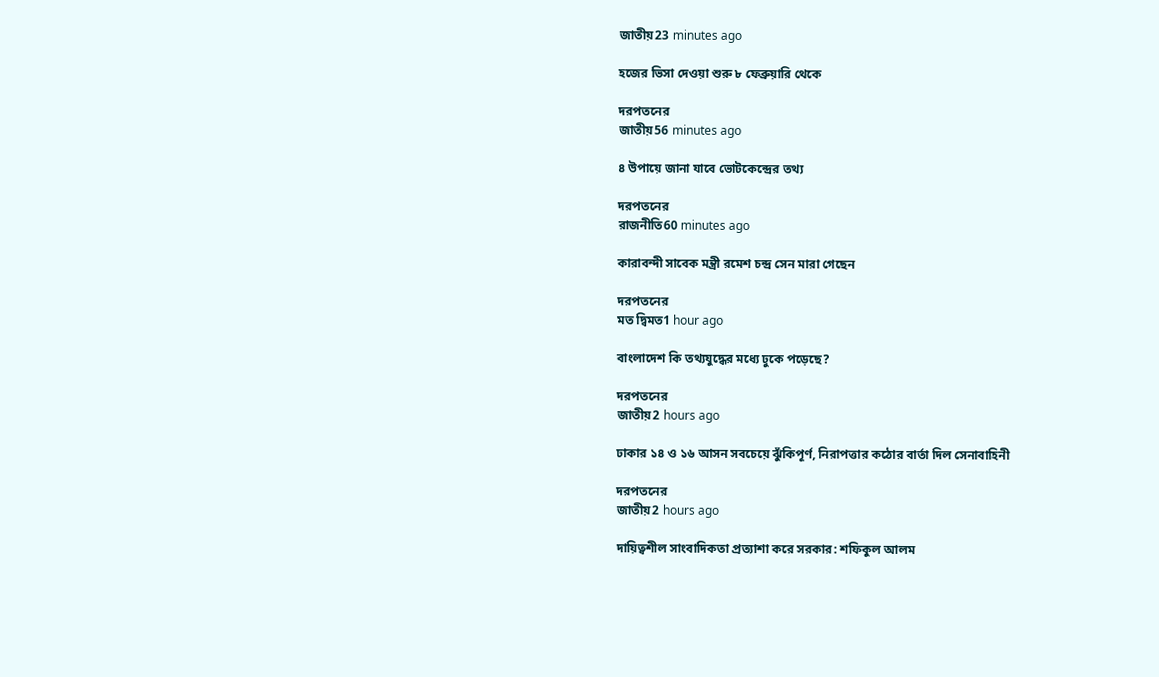জাতীয়23 minutes ago

হজের ভিসা দেওয়া শুরু ৮ ফেব্রুয়ারি থেকে

দরপতনের
জাতীয়56 minutes ago

৪ উপায়ে জানা যাবে ভোটকেন্দ্রের তথ্য

দরপতনের
রাজনীতি60 minutes ago

কারাবন্দী সাবেক মন্ত্রী রমেশ চন্দ্র সেন মারা গেছেন

দরপতনের
মত দ্বিমত1 hour ago

বাংলাদেশ কি তথ্যযুদ্ধের মধ্যে ঢুকে পড়েছে?

দরপতনের
জাতীয়2 hours ago

ঢাকার ১৪ ও ১৬ আসন সবচেয়ে ঝুঁকিপূর্ণ, নিরাপত্তার কঠোর বার্তা দিল সেনাবাহিনী

দরপতনের
জাতীয়2 hours ago

দায়িত্বশীল সাংবাদিকতা প্রত্যাশা করে সরকার: শফিকুল আলম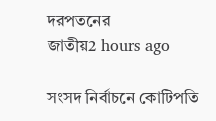দরপতনের
জাতীয়2 hours ago

সংসদ নির্বাচনে কোটিপতি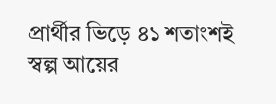প্রার্থীর ভিড়ে ৪১ শতাংশই স্বল্প আয়ের